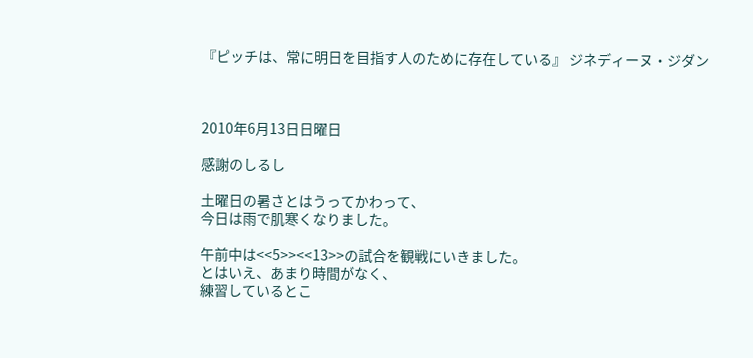『ピッチは、常に明日を目指す人のために存在している』 ジネディーヌ・ジダン



2010年6月13日日曜日

感謝のしるし

土曜日の暑さとはうってかわって、
今日は雨で肌寒くなりました。

午前中は<<5>><<13>>の試合を観戦にいきました。
とはいえ、あまり時間がなく、
練習しているとこ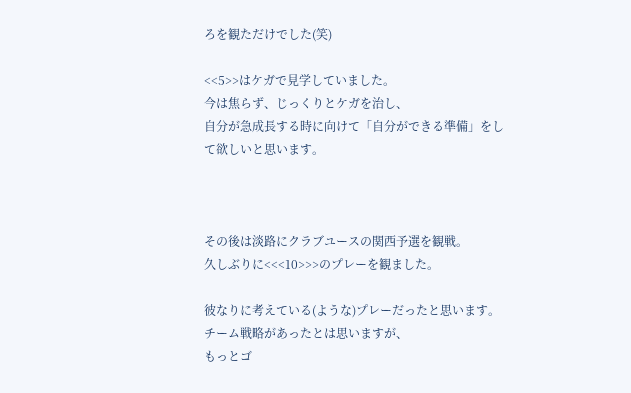ろを観ただけでした(笑)

<<5>>はケガで見学していました。
今は焦らず、じっくりとケガを治し、
自分が急成長する時に向けて「自分ができる準備」をして欲しいと思います。



その後は淡路にクラブユースの関西予選を観戦。
久しぶりに<<<10>>>のプレーを観ました。

彼なりに考えている(ような)プレーだったと思います。
チーム戦略があったとは思いますが、
もっとゴ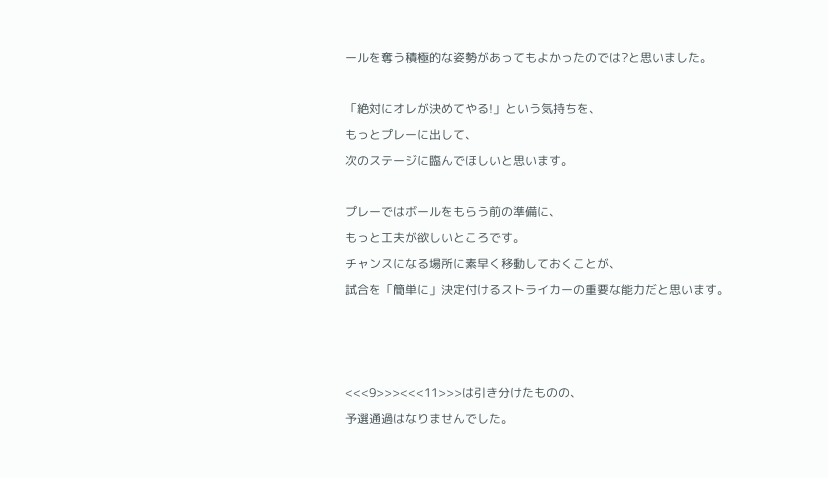ールを奪う積極的な姿勢があってもよかったのでは?と思いました。

「絶対にオレが決めてやる!」という気持ちを、
もっとプレーに出して、
次のステージに臨んでほしいと思います。

プレーではボールをもらう前の準備に、
もっと工夫が欲しいところです。
チャンスになる場所に素早く移動しておくことが、
試合を「簡単に」決定付けるストライカーの重要な能力だと思います。



<<<9>>><<<11>>>は引き分けたものの、
予選通過はなりませんでした。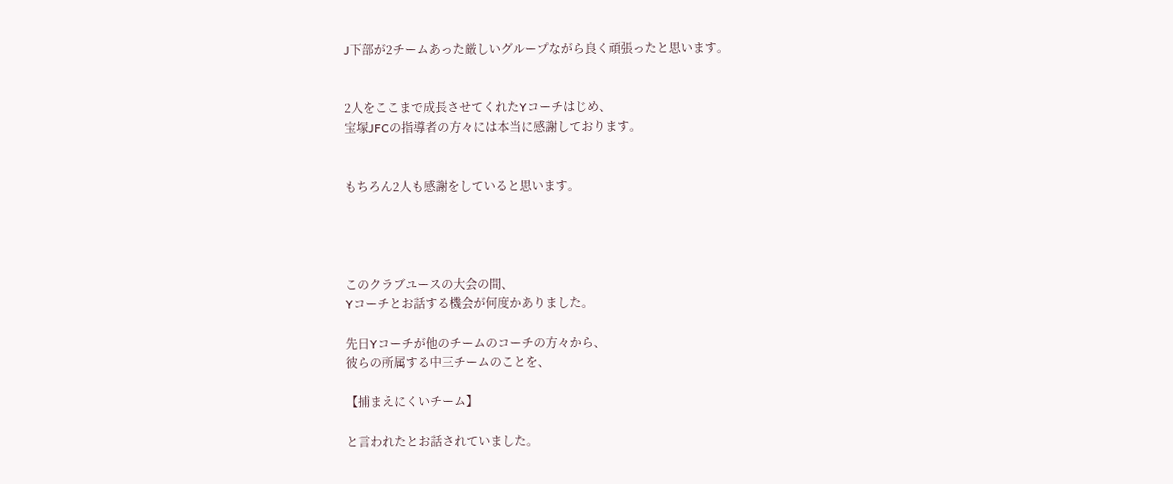J下部が2チームあった厳しいグループながら良く頑張ったと思います。


2人をここまで成長させてくれたYコーチはじめ、
宝塚JFCの指導者の方々には本当に感謝しております。


もちろん2人も感謝をしていると思います。




このクラブユースの大会の間、
Yコーチとお話する機会が何度かありました。

先日Yコーチが他のチームのコーチの方々から、
彼らの所属する中三チームのことを、

【捕まえにくいチーム】

と言われたとお話されていました。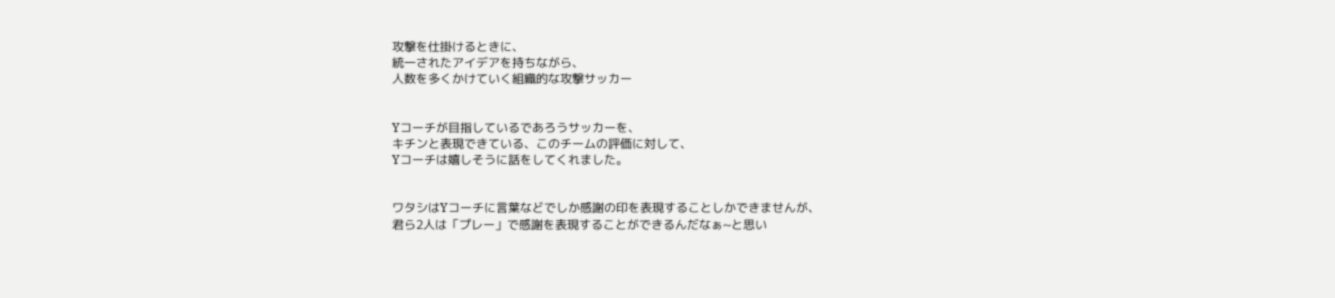攻撃を仕掛けるときに、
統一されたアイデアを持ちながら、
人数を多くかけていく組織的な攻撃サッカー


Yコーチが目指しているであろうサッカーを、
キチンと表現できている、このチームの評価に対して、
Yコーチは嬉しそうに話をしてくれました。


ワタシはYコーチに言葉などでしか感謝の印を表現することしかできませんが、
君ら2人は「プレー」で感謝を表現することができるんだなぁ~と思い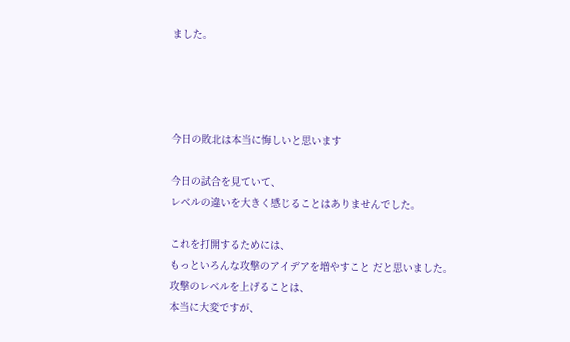ました。




今日の敗北は本当に悔しいと思います

今日の試合を見ていて、
レベルの違いを大きく感じることはありませんでした。

これを打開するためには、
もっといろんな攻撃のアイデアを増やすこと だと思いました。
攻撃のレベルを上げることは、
本当に大変ですが、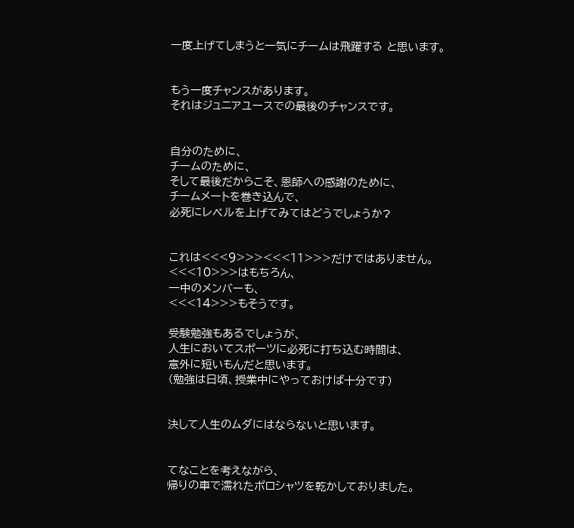一度上げてしまうと一気にチームは飛躍する と思います。


もう一度チャンスがあります。
それはジュニアユースでの最後のチャンスです。


自分のために、
チームのために、
そして最後だからこそ、恩師への感謝のために、
チームメートを巻き込んで、
必死にレベルを上げてみてはどうでしょうか?


これは<<<9>>><<<11>>>だけではありません。
<<<10>>>はもちろん、
一中のメンバーも、
<<<14>>>もそうです。

受験勉強もあるでしょうが、
人生においてスポーツに必死に打ち込む時間は、
意外に短いもんだと思います。
(勉強は日頃、授業中にやっておけば十分です)


決して人生のムダにはならないと思います。


てなことを考えながら、
帰りの車で濡れたポロシャツを乾かしておりました。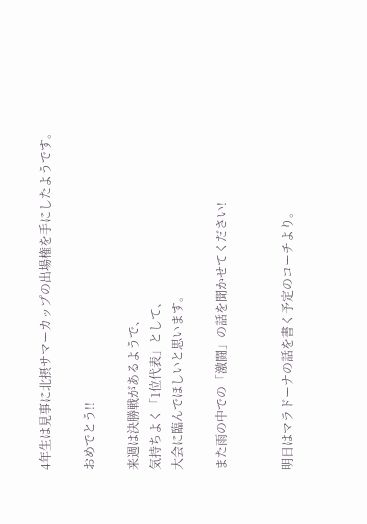4年生は見事に北摂サマーカップの出場権を手にしたようです。

おめでとう!!

来週は決勝戦があるようで、
気持ちよく「1位代表」として、
大会に臨んでほしいと思います。

また雨の中での「激闘」の話を聞かせてください!


明日はマラドーナの話を書く予定のコーチより。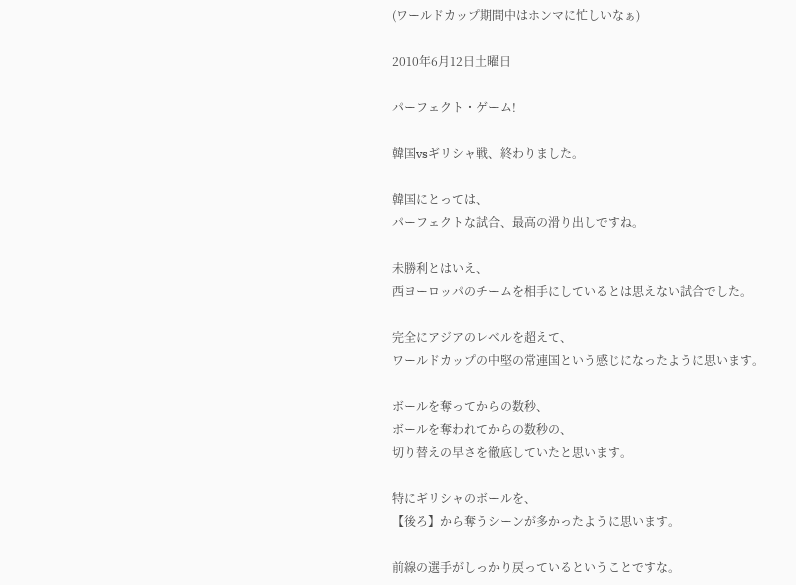(ワールドカップ期間中はホンマに忙しいなぁ)

2010年6月12日土曜日

パーフェクト・ゲーム!

韓国vsギリシャ戦、終わりました。

韓国にとっては、
パーフェクトな試合、最高の滑り出しですね。

未勝利とはいえ、
西ヨーロッパのチームを相手にしているとは思えない試合でした。

完全にアジアのレベルを超えて、
ワールドカップの中堅の常連国という感じになったように思います。

ボールを奪ってからの数秒、
ボールを奪われてからの数秒の、
切り替えの早さを徹底していたと思います。

特にギリシャのボールを、
【後ろ】から奪うシーンが多かったように思います。

前線の選手がしっかり戻っているということですな。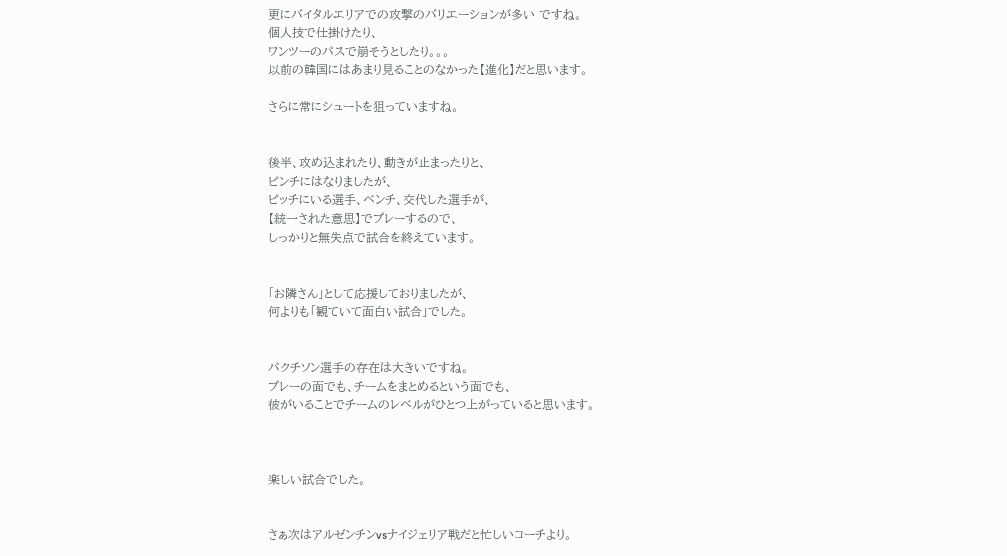更にバイタルエリアでの攻撃のバリエーションが多い ですね。
個人技で仕掛けたり、
ワンツーのパスで崩そうとしたり。。。
以前の韓国にはあまり見ることのなかった【進化】だと思います。

さらに常にシュートを狙っていますね。


後半、攻め込まれたり、動きが止まったりと、
ピンチにはなりましたが、
ピッチにいる選手、ベンチ、交代した選手が、
【統一された意思】でプレーするので、
しっかりと無失点で試合を終えています。


「お隣さん」として応援しておりましたが、
何よりも「観ていて面白い試合」でした。


パクチソン選手の存在は大きいですね。
プレーの面でも、チームをまとめるという面でも、
彼がいることでチームのレベルがひとつ上がっていると思います。



楽しい試合でした。


さぁ次はアルゼンチンvsナイジェリア戦だと忙しいコーチより。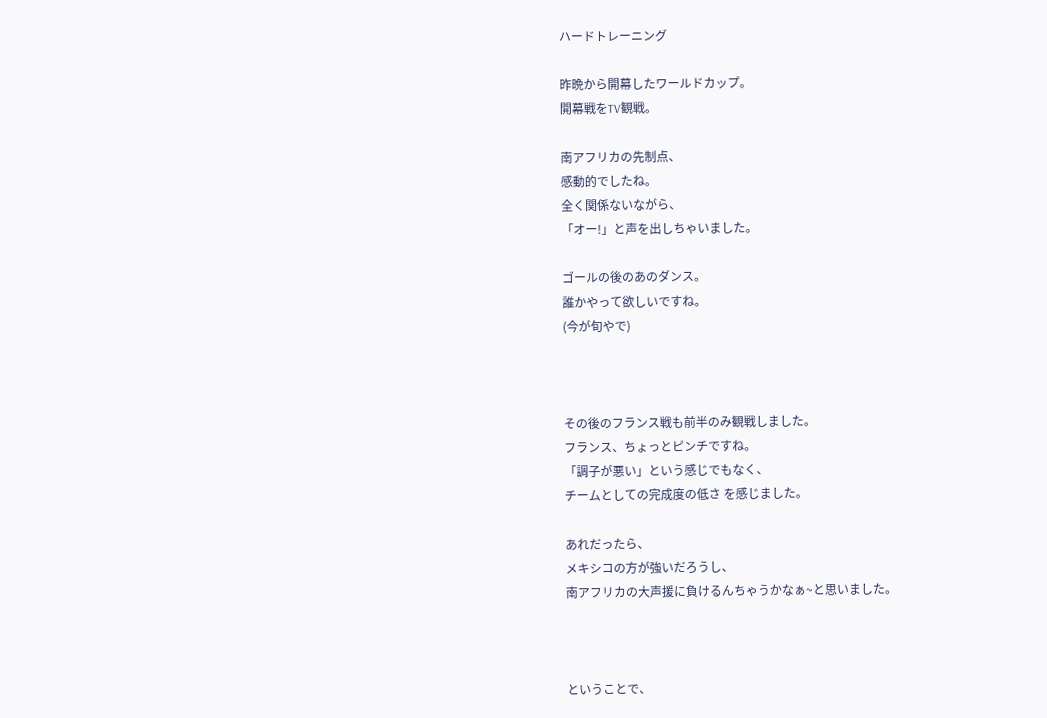ハードトレーニング

昨晩から開幕したワールドカップ。
開幕戦をTV観戦。

南アフリカの先制点、
感動的でしたね。
全く関係ないながら、
「オー!」と声を出しちゃいました。

ゴールの後のあのダンス。
誰かやって欲しいですね。
(今が旬やで)



その後のフランス戦も前半のみ観戦しました。
フランス、ちょっとピンチですね。
「調子が悪い」という感じでもなく、
チームとしての完成度の低さ を感じました。

あれだったら、
メキシコの方が強いだろうし、
南アフリカの大声援に負けるんちゃうかなぁ~と思いました。



ということで、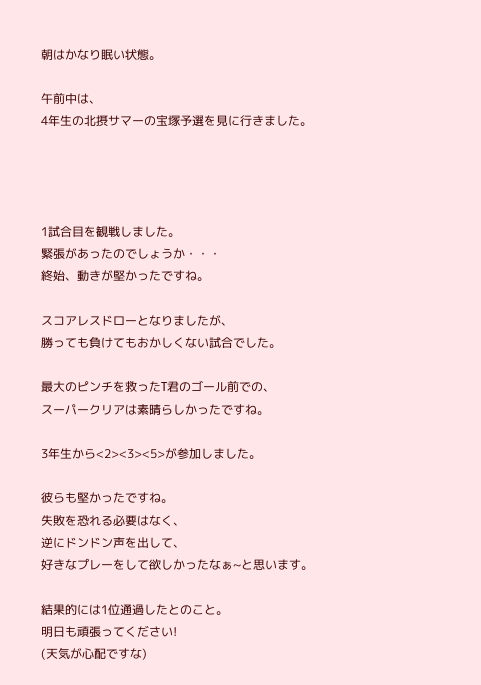朝はかなり眠い状態。

午前中は、
4年生の北摂サマーの宝塚予選を見に行きました。




1試合目を観戦しました。
緊張があったのでしょうか・・・
終始、動きが堅かったですね。

スコアレスドローとなりましたが、
勝っても負けてもおかしくない試合でした。

最大のピンチを救ったT君のゴール前での、
スーパークリアは素晴らしかったですね。

3年生から<2><3><5>が参加しました。

彼らも堅かったですね。
失敗を恐れる必要はなく、
逆にドンドン声を出して、
好きなプレーをして欲しかったなぁ~と思います。

結果的には1位通過したとのこと。
明日も頑張ってください!
(天気が心配ですな)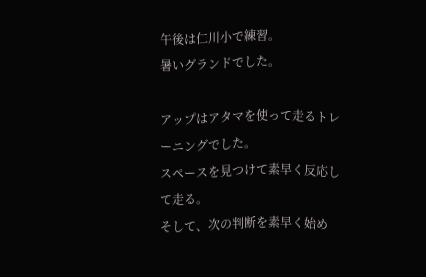午後は仁川小で練習。
暑いグランドでした。

アップはアタマを使って走るトレーニングでした。
スペースを見つけて素早く反応して走る。
そして、次の判断を素早く始め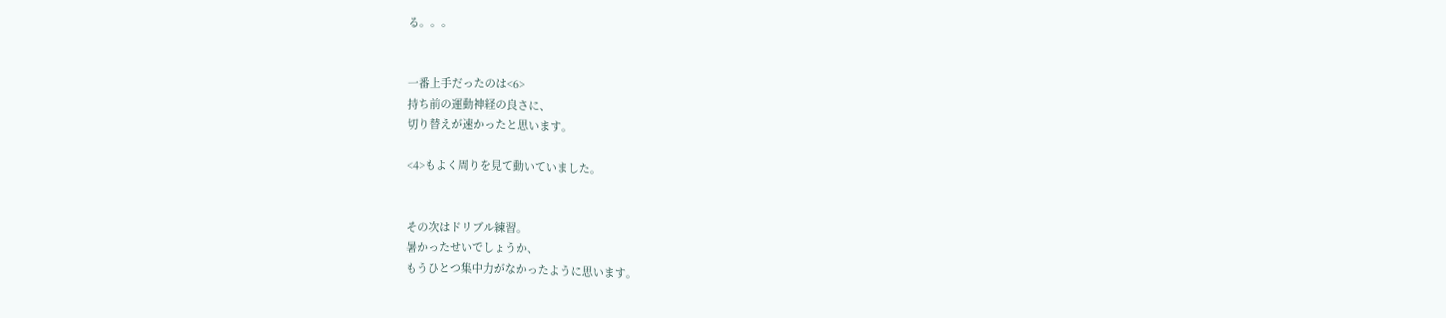る。。。


一番上手だったのは<6>
持ち前の運動神経の良さに、
切り替えが速かったと思います。

<4>もよく周りを見て動いていました。


その次はドリブル練習。
暑かったせいでしょうか、
もうひとつ集中力がなかったように思います。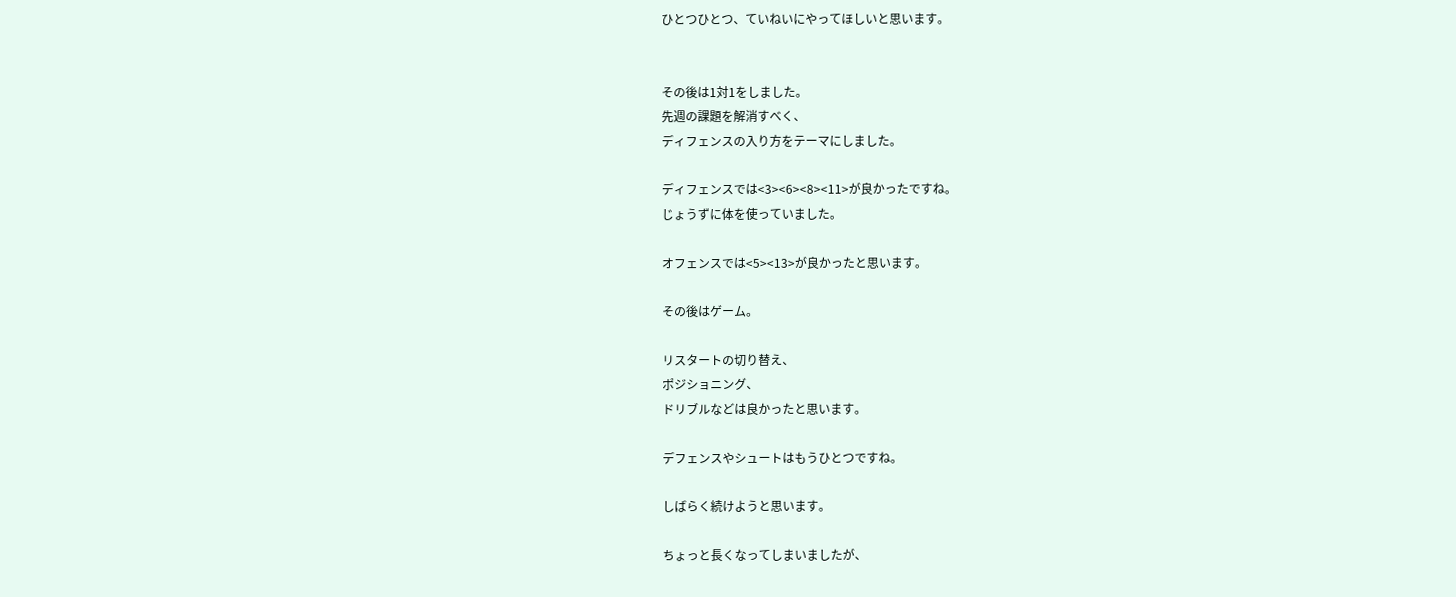ひとつひとつ、ていねいにやってほしいと思います。


その後は1対1をしました。
先週の課題を解消すべく、
ディフェンスの入り方をテーマにしました。

ディフェンスでは<3><6><8><11>が良かったですね。
じょうずに体を使っていました。

オフェンスでは<5><13>が良かったと思います。

その後はゲーム。

リスタートの切り替え、
ポジショニング、
ドリブルなどは良かったと思います。

デフェンスやシュートはもうひとつですね。

しばらく続けようと思います。

ちょっと長くなってしまいましたが、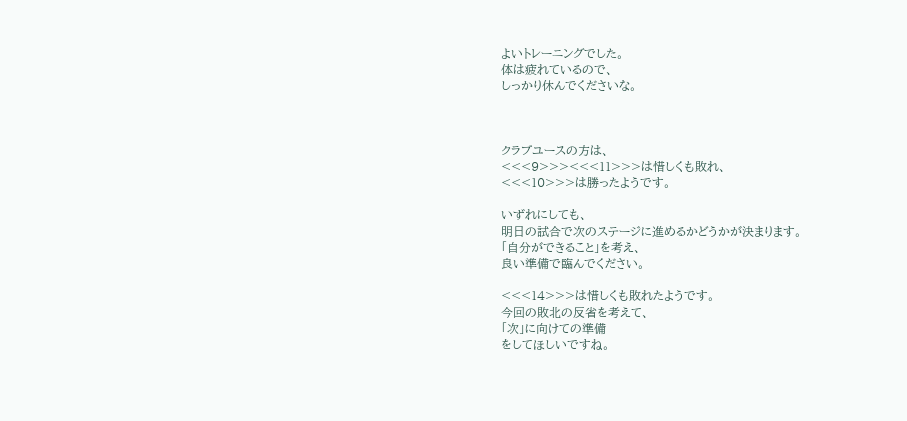よいトレーニングでした。
体は疲れているので、
しっかり休んでくださいな。



クラブユースの方は、
<<<9>>><<<11>>>は惜しくも敗れ、
<<<10>>>は勝ったようです。

いずれにしても、
明日の試合で次のステージに進めるかどうかが決まります。
「自分ができること」を考え、
良い準備で臨んでください。

<<<14>>>は惜しくも敗れたようです。
今回の敗北の反省を考えて、
「次」に向けての準備
をしてほしいですね。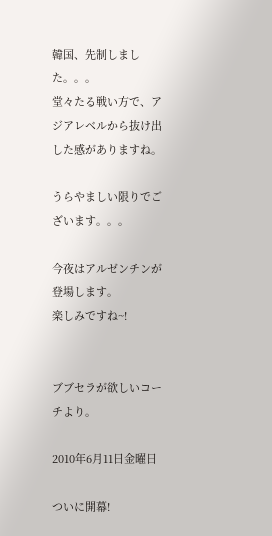韓国、先制しました。。。
堂々たる戦い方で、アジアレベルから抜け出した感がありますね。

うらやましい限りでございます。。。

今夜はアルゼンチンが登場します。
楽しみですね~!


ブブセラが欲しいコーチより。

2010年6月11日金曜日

ついに開幕!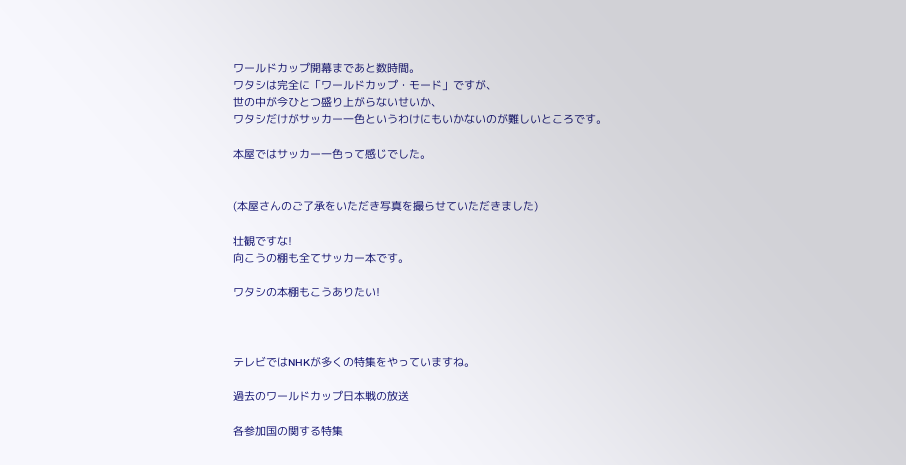ワールドカップ開幕まであと数時間。
ワタシは完全に「ワールドカップ・モード」ですが、
世の中が今ひとつ盛り上がらないせいか、
ワタシだけがサッカー一色というわけにもいかないのが難しいところです。

本屋ではサッカー一色って感じでした。


(本屋さんのご了承をいただき写真を撮らせていただきました)

壮観ですな!
向こうの棚も全てサッカー本です。

ワタシの本棚もこうありたい!



テレビではNHKが多くの特集をやっていますね。

過去のワールドカップ日本戦の放送

各参加国の関する特集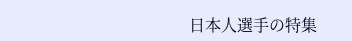日本人選手の特集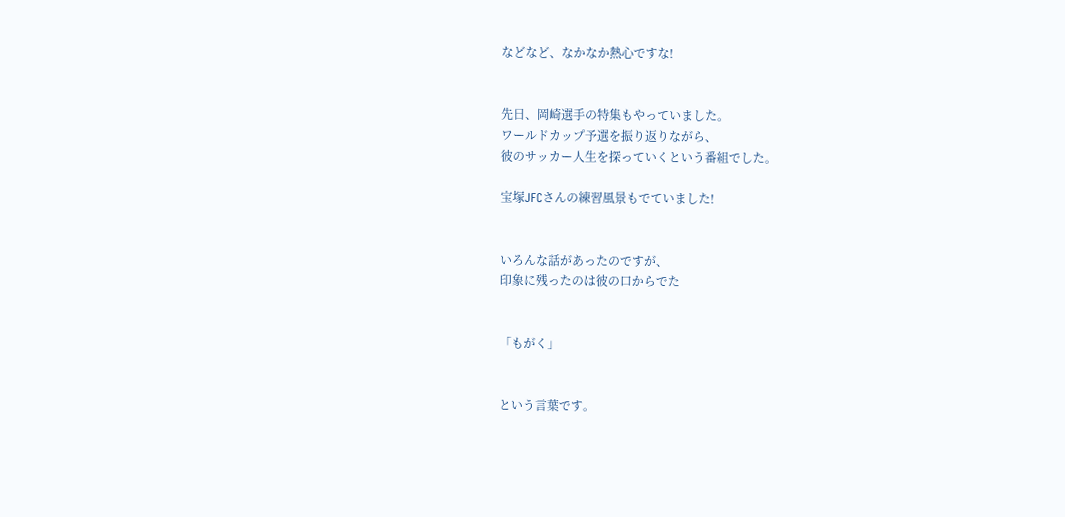などなど、なかなか熱心ですな!


先日、岡崎選手の特集もやっていました。
ワールドカップ予選を振り返りながら、
彼のサッカー人生を探っていくという番組でした。

宝塚JFCさんの練習風景もでていました!


いろんな話があったのですが、
印象に残ったのは彼の口からでた


「もがく」


という言葉です。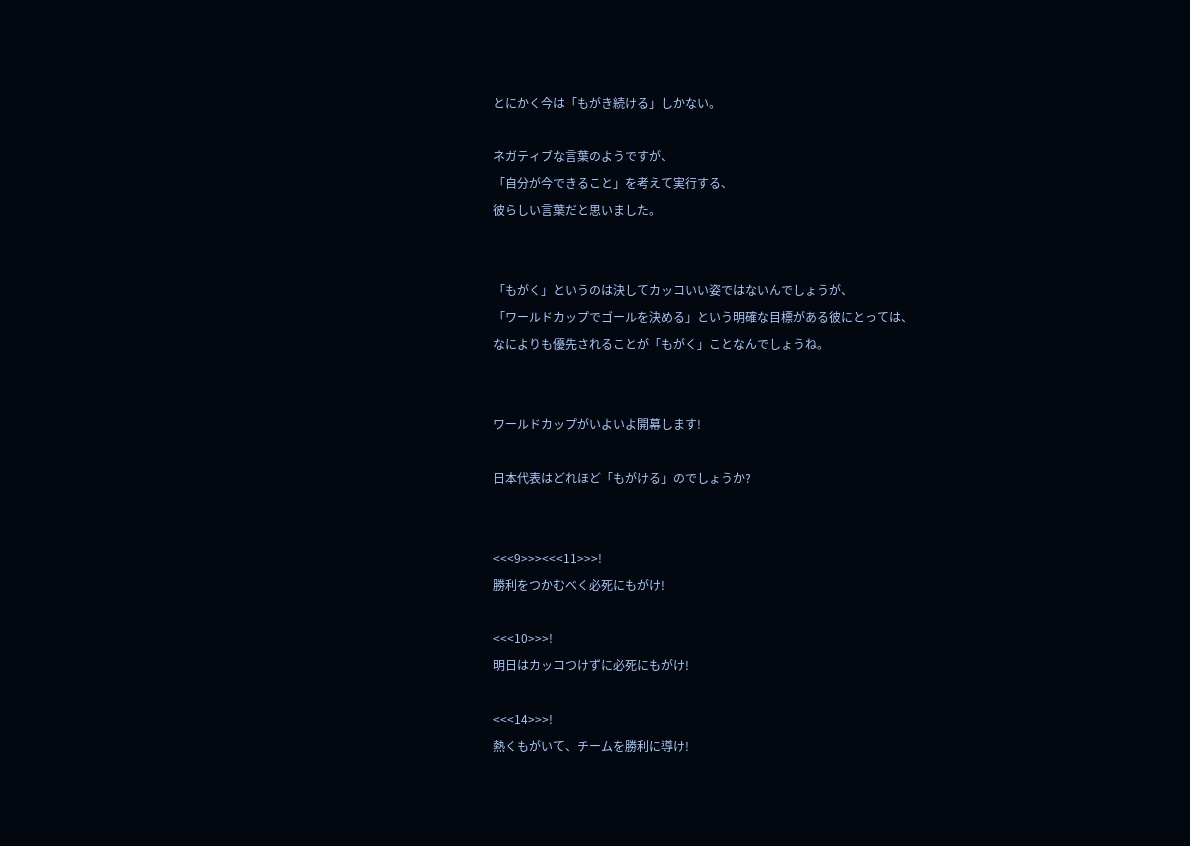とにかく今は「もがき続ける」しかない。

ネガティブな言葉のようですが、
「自分が今できること」を考えて実行する、
彼らしい言葉だと思いました。


「もがく」というのは決してカッコいい姿ではないんでしょうが、
「ワールドカップでゴールを決める」という明確な目標がある彼にとっては、
なによりも優先されることが「もがく」ことなんでしょうね。


ワールドカップがいよいよ開幕します!

日本代表はどれほど「もがける」のでしょうか?


<<<9>>><<<11>>>!
勝利をつかむべく必死にもがけ!

<<<10>>>!
明日はカッコつけずに必死にもがけ!

<<<14>>>!
熱くもがいて、チームを勝利に導け!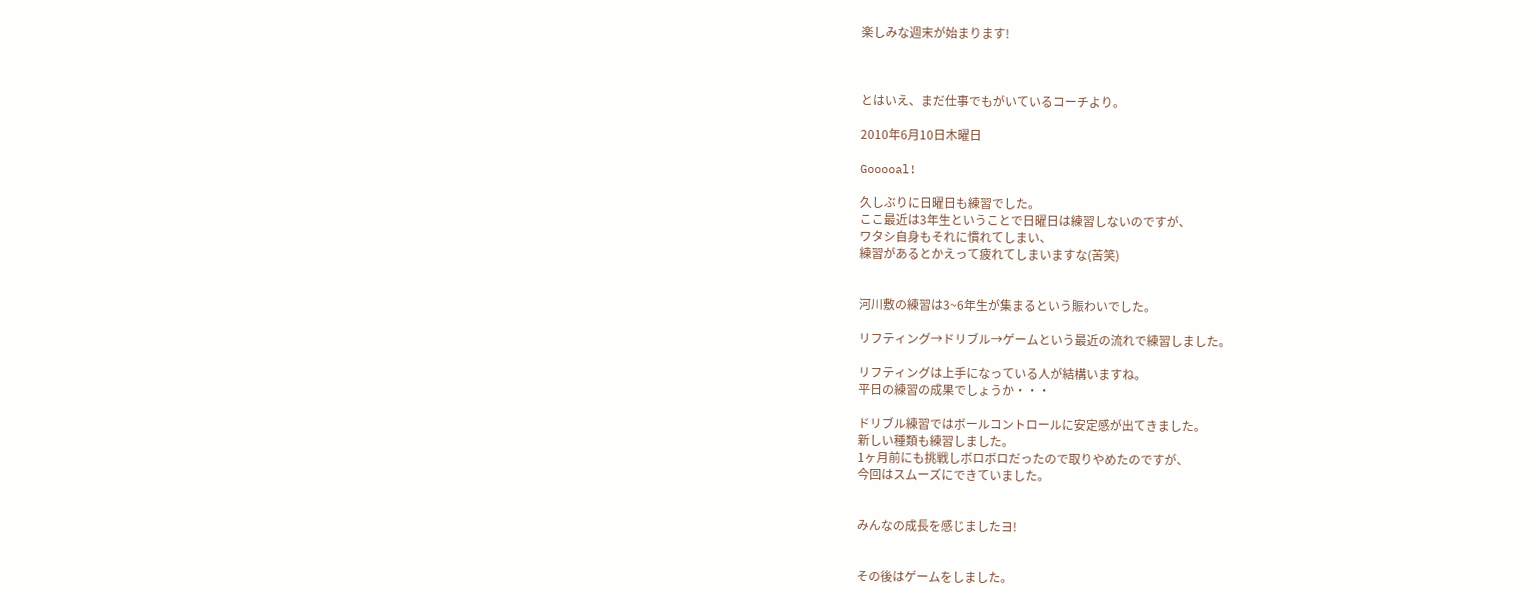楽しみな週末が始まります!



とはいえ、まだ仕事でもがいているコーチより。

2010年6月10日木曜日

Gooooal!

久しぶりに日曜日も練習でした。
ここ最近は3年生ということで日曜日は練習しないのですが、
ワタシ自身もそれに慣れてしまい、
練習があるとかえって疲れてしまいますな(苦笑)


河川敷の練習は3~6年生が集まるという賑わいでした。

リフティング→ドリブル→ゲームという最近の流れで練習しました。

リフティングは上手になっている人が結構いますね。
平日の練習の成果でしょうか・・・

ドリブル練習ではボールコントロールに安定感が出てきました。
新しい種類も練習しました。
1ヶ月前にも挑戦しボロボロだったので取りやめたのですが、
今回はスムーズにできていました。


みんなの成長を感じましたヨ!


その後はゲームをしました。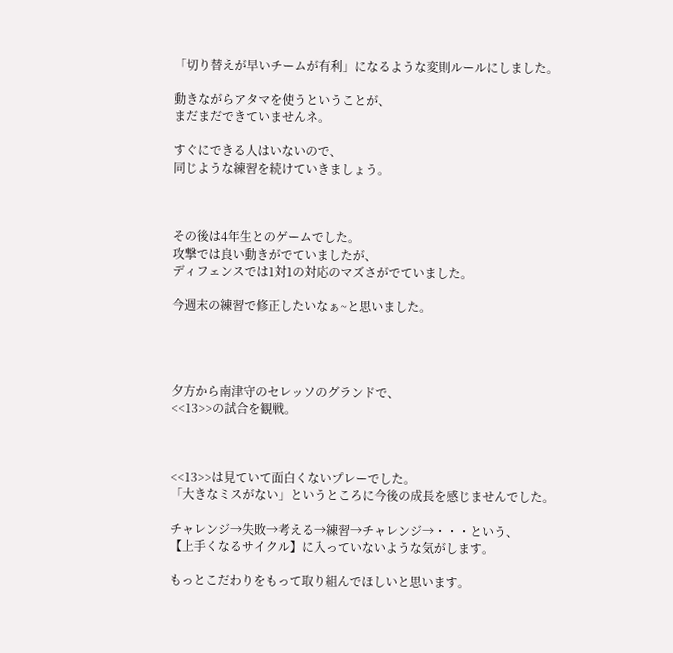「切り替えが早いチームが有利」になるような変則ルールにしました。

動きながらアタマを使うということが、
まだまだできていませんネ。

すぐにできる人はいないので、
同じような練習を続けていきましょう。



その後は4年生とのゲームでした。
攻撃では良い動きがでていましたが、
ディフェンスでは1対1の対応のマズさがでていました。

今週末の練習で修正したいなぁ~と思いました。




夕方から南津守のセレッソのグランドで、
<<13>>の試合を観戦。



<<13>>は見ていて面白くないプレーでした。
「大きなミスがない」というところに今後の成長を感じませんでした。

チャレンジ→失敗→考える→練習→チャレンジ→・・・という、
【上手くなるサイクル】に入っていないような気がします。

もっとこだわりをもって取り組んでほしいと思います。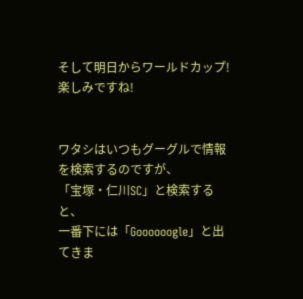そして明日からワールドカップ!
楽しみですね!


ワタシはいつもグーグルで情報を検索するのですが、
「宝塚・仁川SC」と検索すると、
一番下には「Goooooogle」と出てきま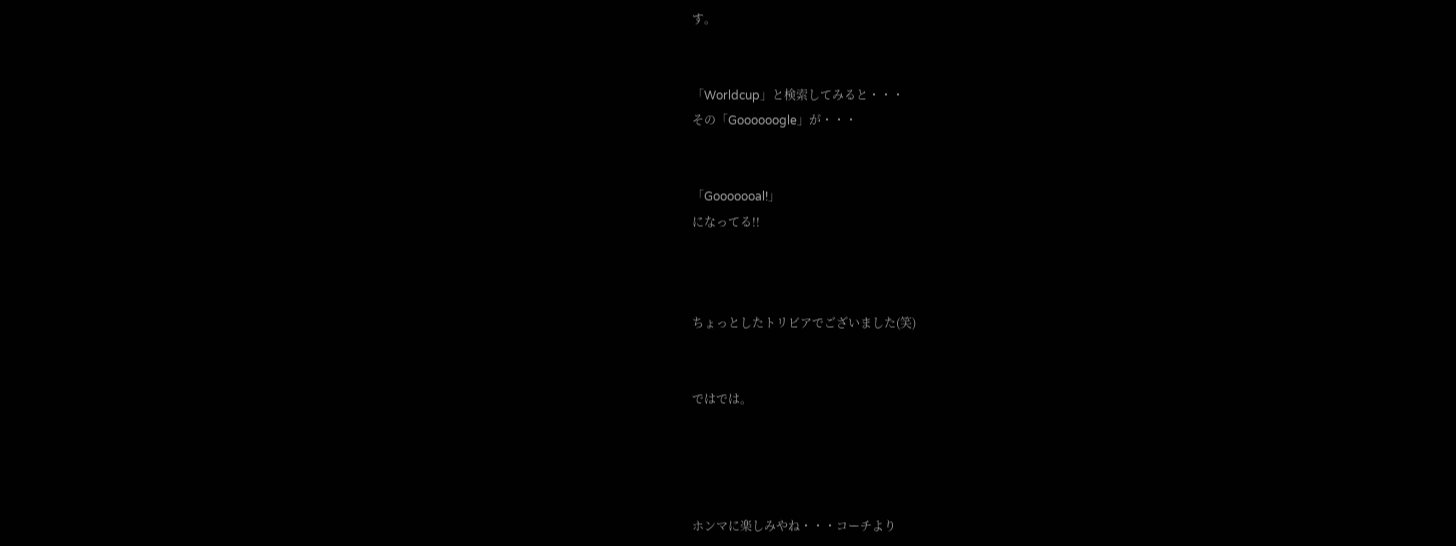す。


「Worldcup」と検索してみると・・・
その「Goooooogle」が・・・


「Gooooooal!」
になってる!!



ちょっとしたトリビアでございました(笑)


ではでは。




ホンマに楽しみやね・・・コーチより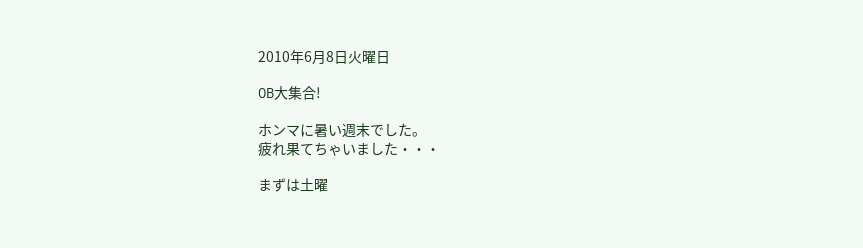2010年6月8日火曜日

OB大集合!

ホンマに暑い週末でした。
疲れ果てちゃいました・・・

まずは土曜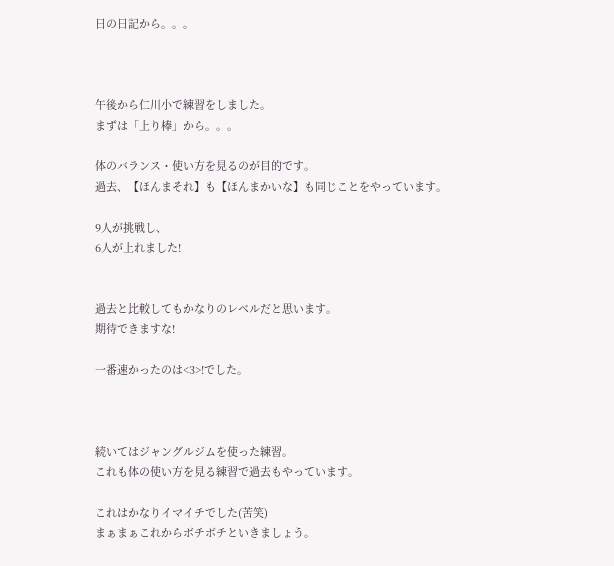日の日記から。。。



午後から仁川小で練習をしました。
まずは「上り棒」から。。。

体のバランス・使い方を見るのが目的です。
過去、【ほんまそれ】も【ほんまかいな】も同じことをやっています。

9人が挑戦し、
6人が上れました!


過去と比較してもかなりのレベルだと思います。
期待できますな!

一番速かったのは<3>!でした。



続いてはジャングルジムを使った練習。
これも体の使い方を見る練習で過去もやっています。

これはかなりイマイチでした(苦笑)
まぁまぁこれからボチボチといきましょう。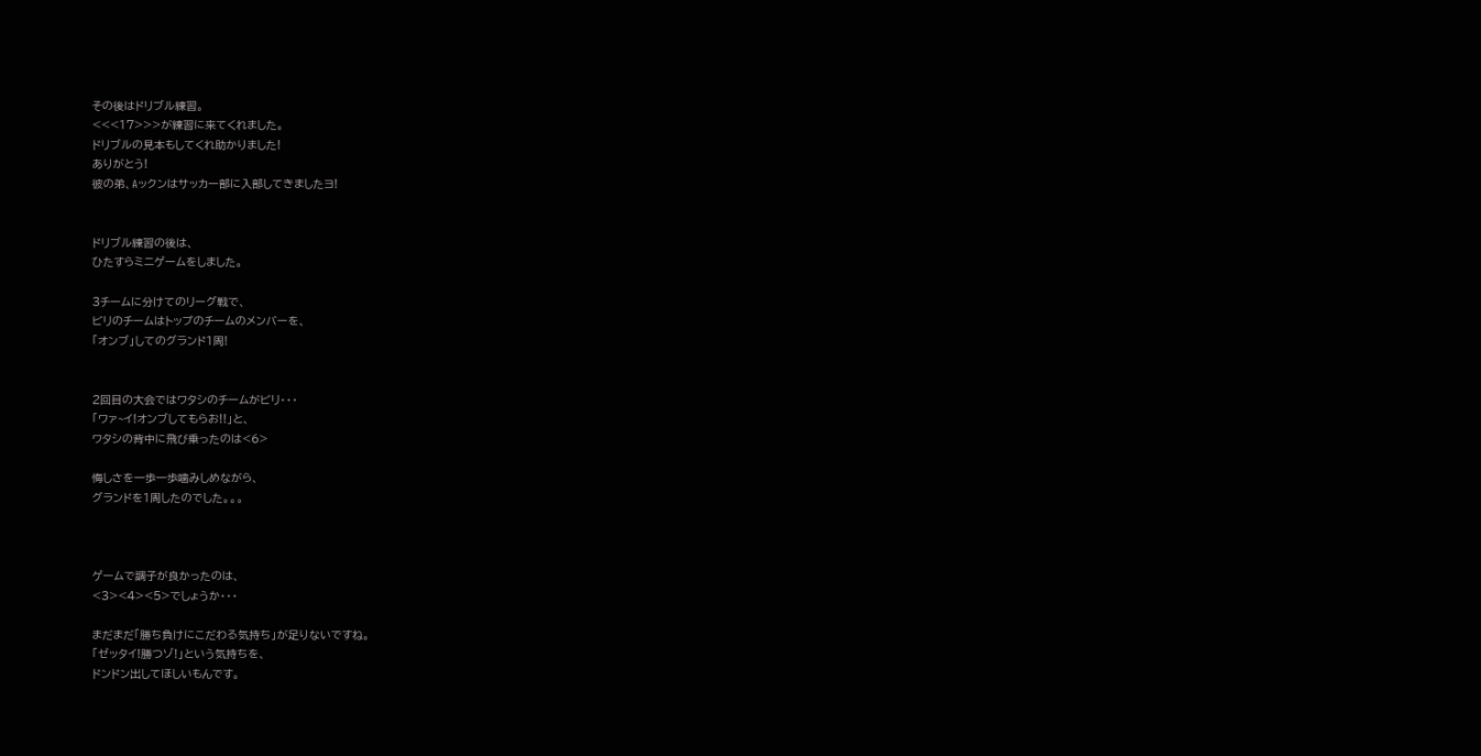その後はドリブル練習。
<<<17>>>が練習に来てくれました。
ドリブルの見本もしてくれ助かりました!
ありがとう!
彼の弟、Aックンはサッカー部に入部してきましたヨ!


ドリブル練習の後は、
ひたすらミニゲームをしました。

3チームに分けてのリーグ戦で、
ビリのチームはトップのチームのメンバーを、
「オンブ」してのグランド1周!


2回目の大会ではワタシのチームがビリ・・・
「ワァ~イ!オンブしてもらお!!」と、
ワタシの背中に飛び乗ったのは<6>

悔しさを一歩一歩噛みしめながら、
グランドを1周したのでした。。。



ゲームで調子が良かったのは、
<3><4><5>でしょうか・・・

まだまだ「勝ち負けにこだわる気持ち」が足りないですね。
「ゼッタイ!勝つゾ!」という気持ちを、
ドンドン出してほしいもんです。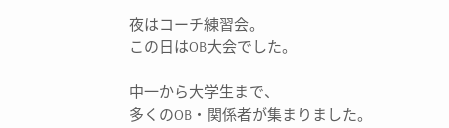夜はコーチ練習会。
この日はOB大会でした。

中一から大学生まで、
多くのOB・関係者が集まりました。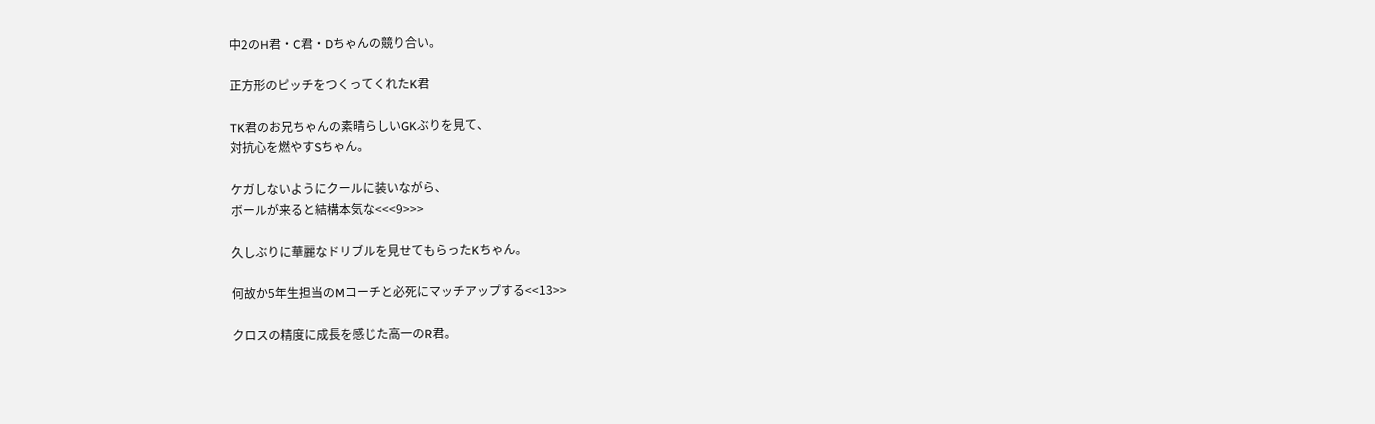中2のH君・C君・Dちゃんの競り合い。

正方形のピッチをつくってくれたK君

TK君のお兄ちゃんの素晴らしいGKぶりを見て、
対抗心を燃やすSちゃん。

ケガしないようにクールに装いながら、
ボールが来ると結構本気な<<<9>>>

久しぶりに華麗なドリブルを見せてもらったKちゃん。

何故か5年生担当のMコーチと必死にマッチアップする<<13>>

クロスの精度に成長を感じた高一のR君。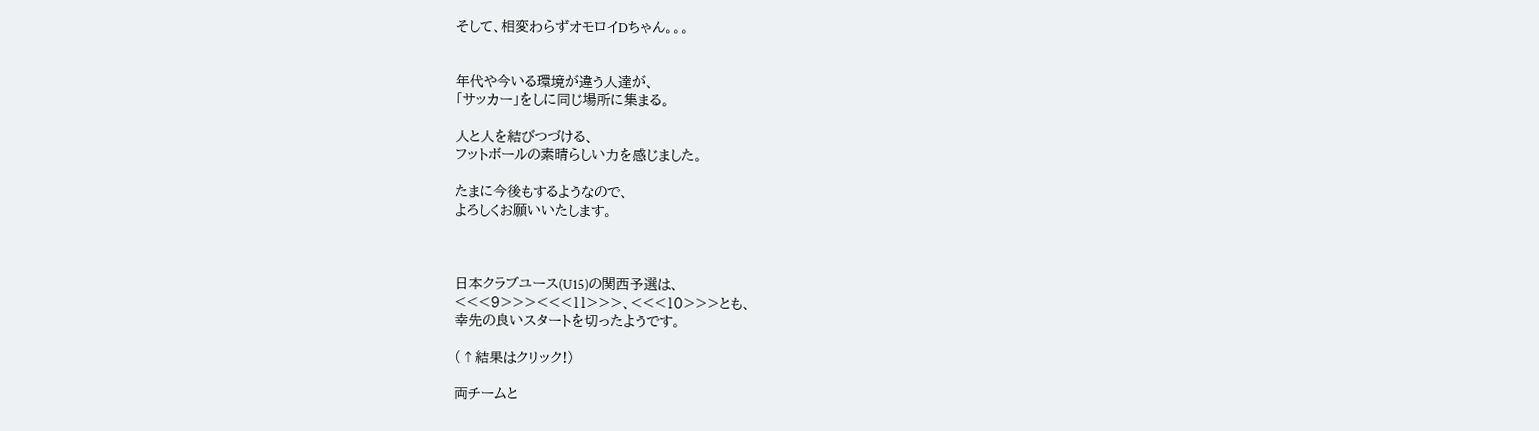そして、相変わらずオモロイDちゃん。。。


年代や今いる環境が違う人達が、
「サッカー」をしに同じ場所に集まる。

人と人を結びつづける、
フットボールの素晴らしい力を感じました。

たまに今後もするようなので、
よろしくお願いいたします。



日本クラブユース(U15)の関西予選は、
<<<9>>><<<11>>>、<<<10>>>とも、
幸先の良いスタートを切ったようです。

(↑結果はクリック!)

両チームと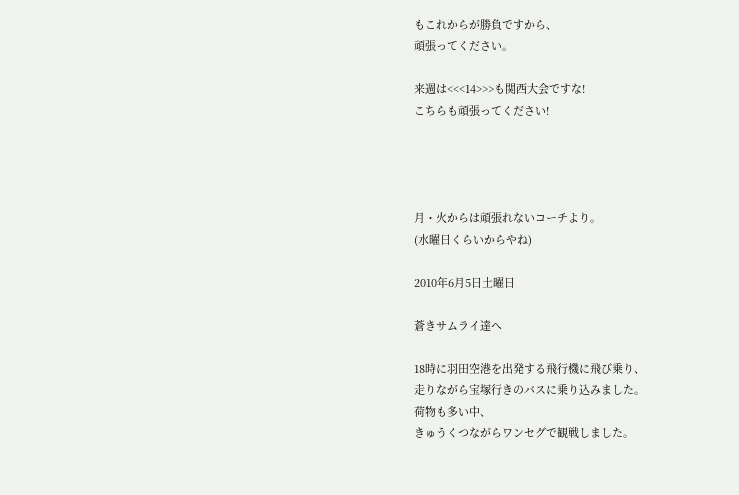もこれからが勝負ですから、
頑張ってください。

来週は<<<14>>>も関西大会ですな!
こちらも頑張ってください!




月・火からは頑張れないコーチより。
(水曜日くらいからやね)

2010年6月5日土曜日

蒼きサムライ達へ

18時に羽田空港を出発する飛行機に飛び乗り、
走りながら宝塚行きのバスに乗り込みました。
荷物も多い中、
きゅうくつながらワンセグで観戦しました。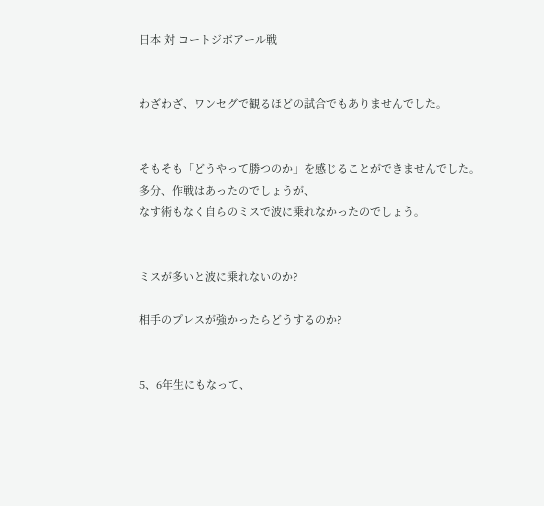日本 対 コートジボアール戦


わざわざ、ワンセグで観るほどの試合でもありませんでした。


そもそも「どうやって勝つのか」を感じることができませんでした。
多分、作戦はあったのでしょうが、
なす術もなく自らのミスで波に乗れなかったのでしょう。


ミスが多いと波に乗れないのか?

相手のプレスが強かったらどうするのか?


5、6年生にもなって、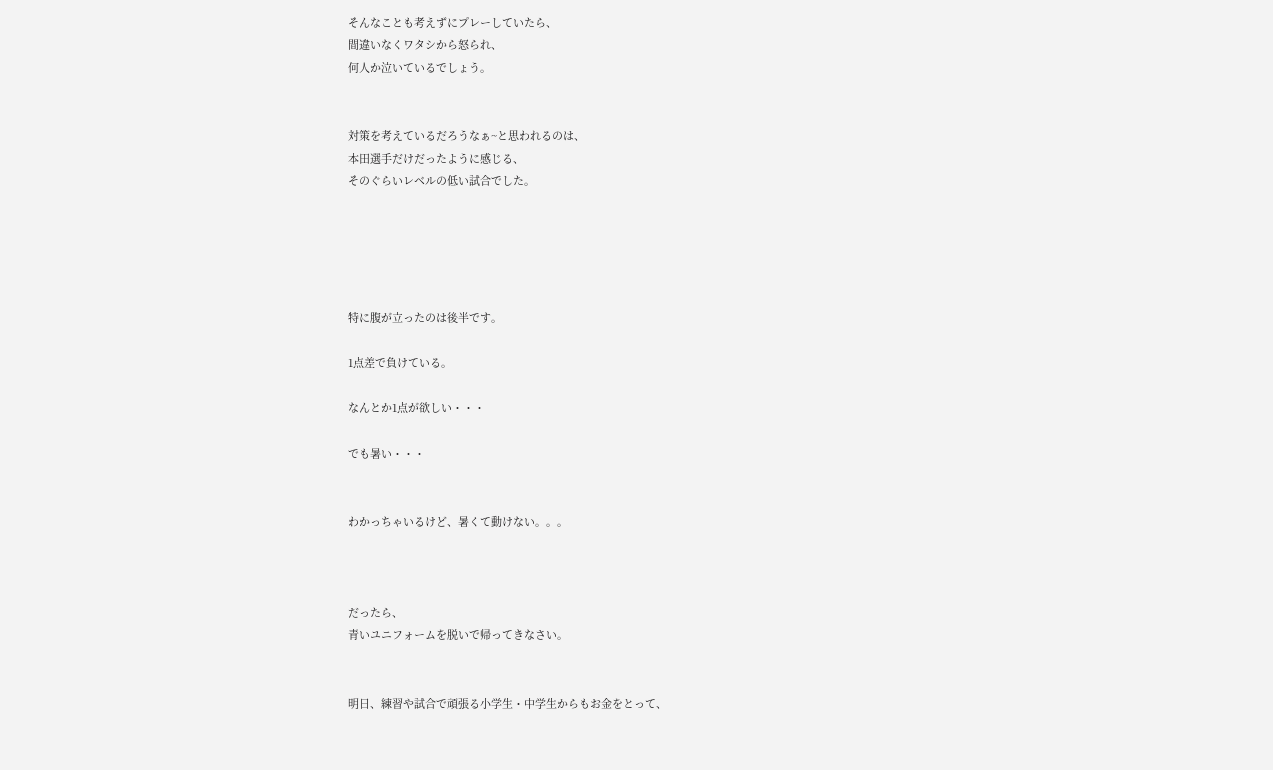そんなことも考えずにプレーしていたら、
間違いなくワタシから怒られ、
何人か泣いているでしょう。


対策を考えているだろうなぁ~と思われるのは、
本田選手だけだったように感じる、
そのぐらいレベルの低い試合でした。





特に腹が立ったのは後半です。

1点差で負けている。

なんとか1点が欲しい・・・

でも暑い・・・


わかっちゃいるけど、暑くて動けない。。。



だったら、
青いユニフォームを脱いで帰ってきなさい。


明日、練習や試合で頑張る小学生・中学生からもお金をとって、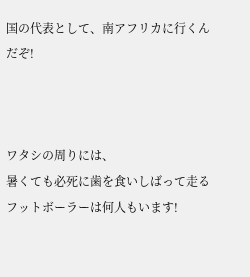国の代表として、南アフリカに行くんだぞ!



ワタシの周りには、
暑くても必死に歯を食いしばって走るフットボーラーは何人もいます!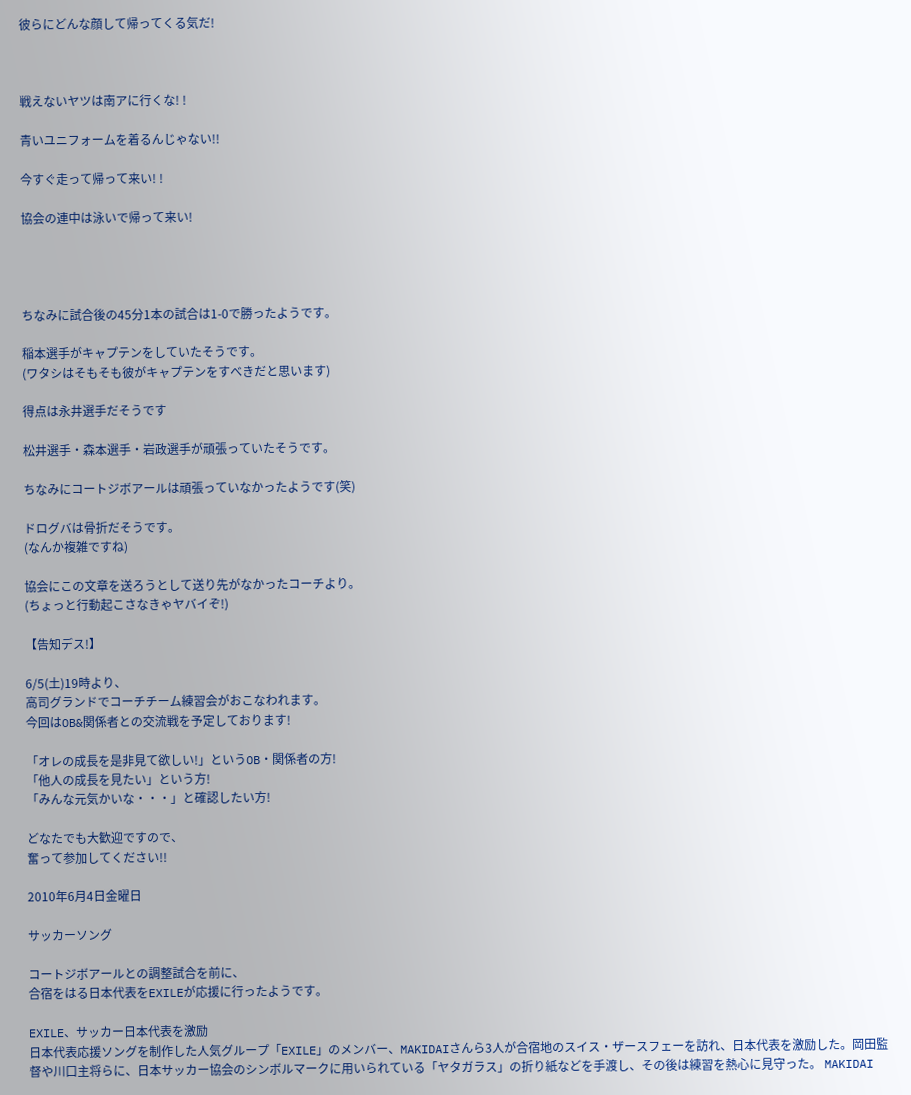彼らにどんな顔して帰ってくる気だ!



戦えないヤツは南アに行くな! !

青いユニフォームを着るんじゃない!!

今すぐ走って帰って来い! !

協会の連中は泳いで帰って来い!




ちなみに試合後の45分1本の試合は1-0で勝ったようです。

稲本選手がキャプテンをしていたそうです。
(ワタシはそもそも彼がキャプテンをすべきだと思います)

得点は永井選手だそうです

松井選手・森本選手・岩政選手が頑張っていたそうです。

ちなみにコートジボアールは頑張っていなかったようです(笑)

ドログバは骨折だそうです。
(なんか複雑ですね)

協会にこの文章を送ろうとして送り先がなかったコーチより。
(ちょっと行動起こさなきゃヤバイぞ!)

【告知デス!】

6/5(土)19時より、
高司グランドでコーチチーム練習会がおこなわれます。
今回はOB&関係者との交流戦を予定しております!

「オレの成長を是非見て欲しい!」というOB・関係者の方!
「他人の成長を見たい」という方!
「みんな元気かいな・・・」と確認したい方!

どなたでも大歓迎ですので、
奮って参加してください!!

2010年6月4日金曜日

サッカーソング

コートジボアールとの調整試合を前に、
合宿をはる日本代表をEXILEが応援に行ったようです。

EXILE、サッカー日本代表を激励
日本代表応援ソングを制作した人気グループ「EXILE」のメンバー、MAKIDAIさんら3人が合宿地のスイス・ザースフェーを訪れ、日本代表を激励した。岡田監督や川口主将らに、日本サッカー協会のシンボルマークに用いられている「ヤタガラス」の折り紙などを手渡し、その後は練習を熱心に見守った。 MAKIDAI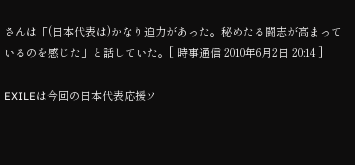さんは「(日本代表は)かなり迫力があった。秘めたる闘志が高まっているのを感じた」と話していた。[ 時事通信 2010年6月2日 20:14 ]

EXILEは今回の日本代表応援ソ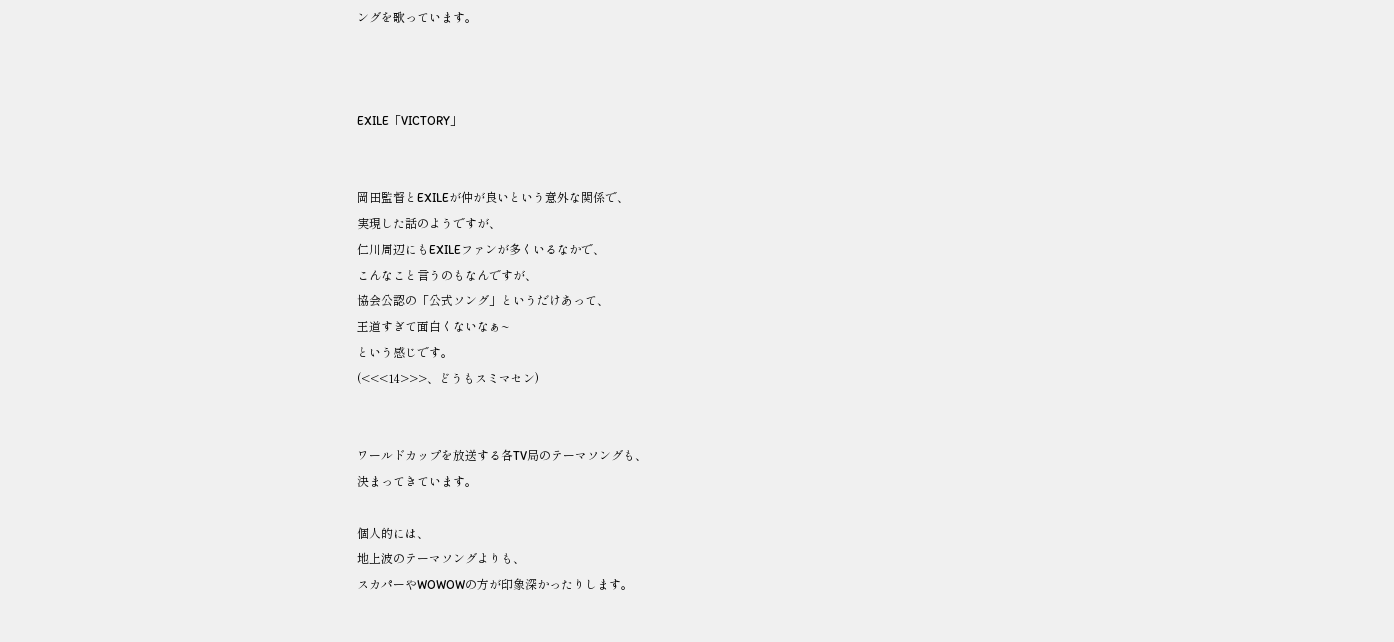ングを歌っています。



EXILE「VICTORY」


岡田監督とEXILEが仲が良いという意外な関係で、
実現した話のようですが、
仁川周辺にもEXILEファンが多くいるなかで、
こんなこと言うのもなんですが、
協会公認の「公式ソング」というだけあって、
王道すぎて面白くないなぁ~
という感じです。
(<<<14>>>、どうもスミマセン)


ワールドカップを放送する各TV局のテーマソングも、
決まってきています。

個人的には、
地上波のテーマソングよりも、
スカパーやWOWOWの方が印象深かったりします。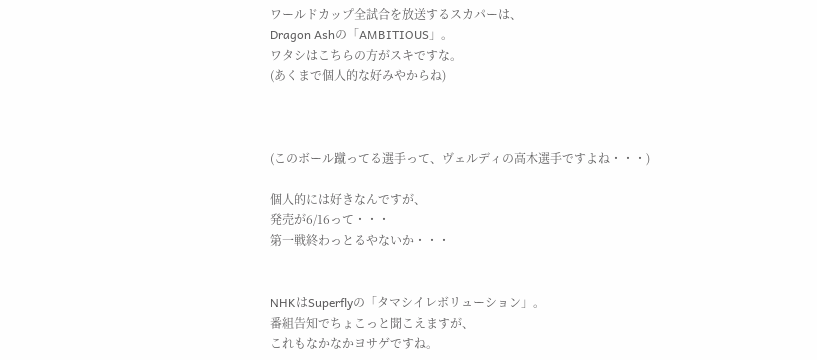ワールドカップ全試合を放送するスカパーは、
Dragon Ashの「AMBITIOUS」。
ワタシはこちらの方がスキですな。
(あくまで個人的な好みやからね)



(このボール蹴ってる選手って、ヴェルディの高木選手ですよね・・・)

個人的には好きなんですが、
発売が6/16って・・・
第一戦終わっとるやないか・・・


NHKはSuperflyの「タマシイレボリューション」。
番組告知でちょこっと聞こえますが、
これもなかなかヨサゲですね。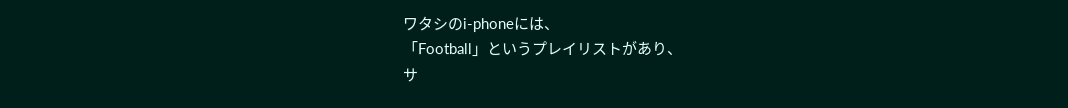ワタシのi-phoneには、
「Football」というプレイリストがあり、
サ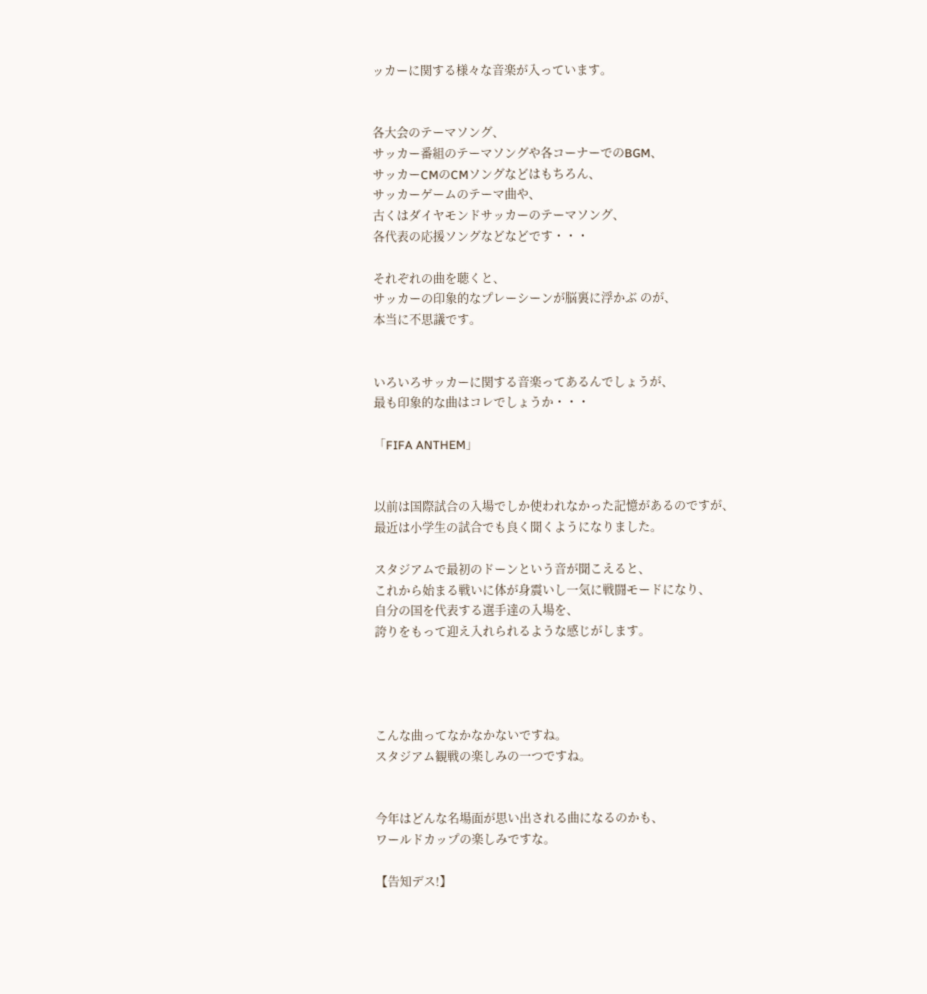ッカーに関する様々な音楽が入っています。


各大会のテーマソング、
サッカー番組のテーマソングや各コーナーでのBGM、
サッカーCMのCMソングなどはもちろん、
サッカーゲームのテーマ曲や、
古くはダイヤモンドサッカーのテーマソング、
各代表の応援ソングなどなどです・・・

それぞれの曲を聴くと、
サッカーの印象的なプレーシーンが脳裏に浮かぶ のが、
本当に不思議です。


いろいろサッカーに関する音楽ってあるんでしょうが、
最も印象的な曲はコレでしょうか・・・

「FIFA ANTHEM」


以前は国際試合の入場でしか使われなかった記憶があるのですが、
最近は小学生の試合でも良く聞くようになりました。

スタジアムで最初のドーンという音が聞こえると、
これから始まる戦いに体が身震いし一気に戦闘モードになり、
自分の国を代表する選手達の入場を、
誇りをもって迎え入れられるような感じがします。




こんな曲ってなかなかないですね。
スタジアム観戦の楽しみの一つですね。


今年はどんな名場面が思い出される曲になるのかも、
ワールドカップの楽しみですな。

【告知デス!】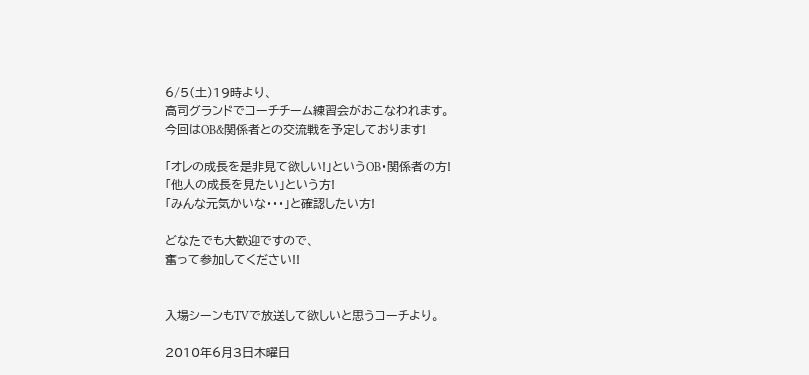6/5(土)19時より、
高司グランドでコーチチーム練習会がおこなわれます。
今回はOB&関係者との交流戦を予定しております!

「オレの成長を是非見て欲しい!」というOB・関係者の方!
「他人の成長を見たい」という方!
「みんな元気かいな・・・」と確認したい方!

どなたでも大歓迎ですので、
奮って参加してください!!


入場シーンもTVで放送して欲しいと思うコーチより。

2010年6月3日木曜日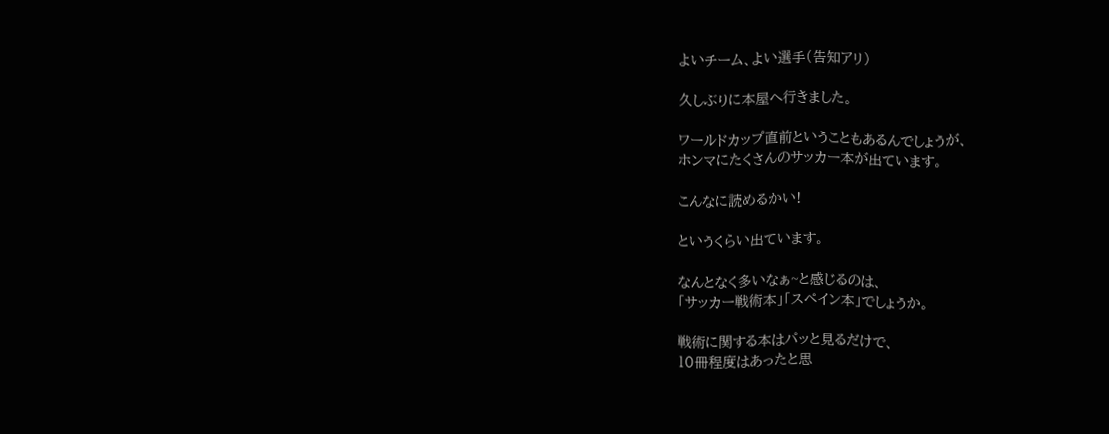よいチーム、よい選手(告知アリ)

久しぶりに本屋へ行きました。

ワールドカップ直前ということもあるんでしょうが、
ホンマにたくさんのサッカー本が出ています。

こんなに読めるかい!

というくらい出ています。

なんとなく多いなぁ~と感じるのは、
「サッカー戦術本」「スペイン本」でしょうか。

戦術に関する本はパッと見るだけで、
10冊程度はあったと思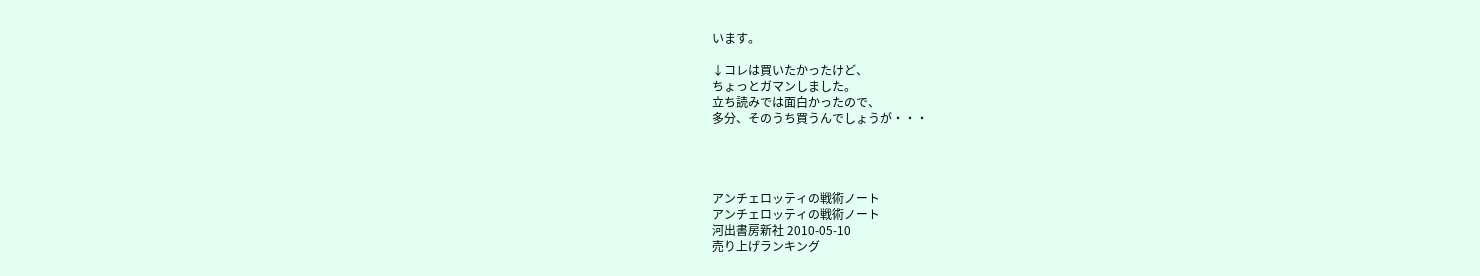います。

↓コレは買いたかったけど、
ちょっとガマンしました。
立ち読みでは面白かったので、
多分、そのうち買うんでしょうが・・・




アンチェロッティの戦術ノート
アンチェロッティの戦術ノート
河出書房新社 2010-05-10
売り上げランキング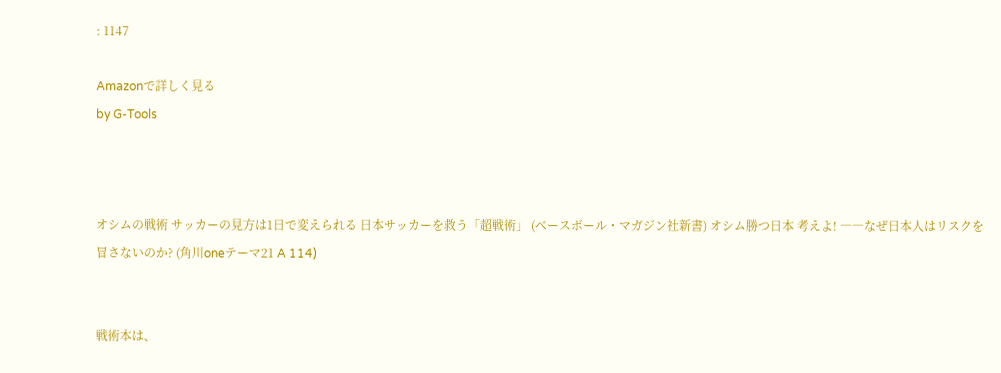: 1147

Amazonで詳しく見る
by G-Tools



オシムの戦術 サッカーの見方は1日で変えられる 日本サッカーを救う「超戦術」 (ベースボール・マガジン社新書) オシム勝つ日本 考えよ! ――なぜ日本人はリスクを冒さないのか? (角川oneテーマ21 A 114)


戦術本は、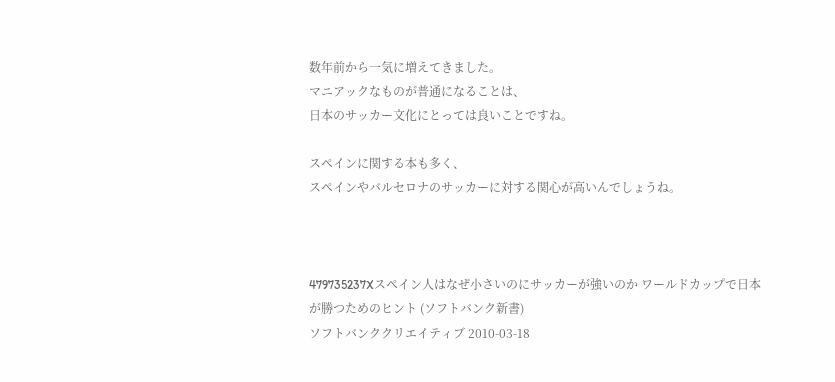数年前から一気に増えてきました。
マニアックなものが普通になることは、
日本のサッカー文化にとっては良いことですね。

スペインに関する本も多く、
スペインやバルセロナのサッカーに対する関心が高いんでしょうね。



479735237Xスペイン人はなぜ小さいのにサッカーが強いのか ワールドカップで日本が勝つためのヒント (ソフトバンク新書)
ソフトバンククリエイティブ 2010-03-18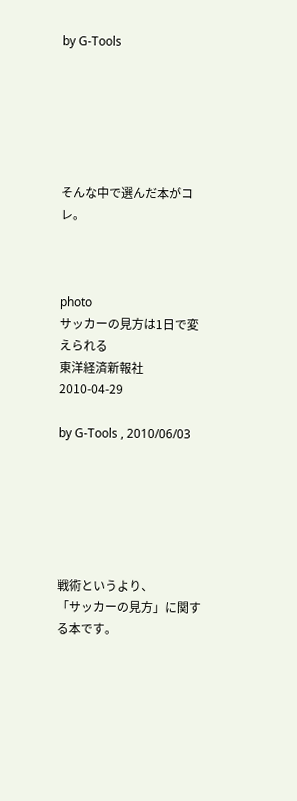by G-Tools






そんな中で選んだ本がコレ。



photo
サッカーの見方は1日で変えられる
東洋経済新報社 2010-04-29

by G-Tools , 2010/06/03






戦術というより、
「サッカーの見方」に関する本です。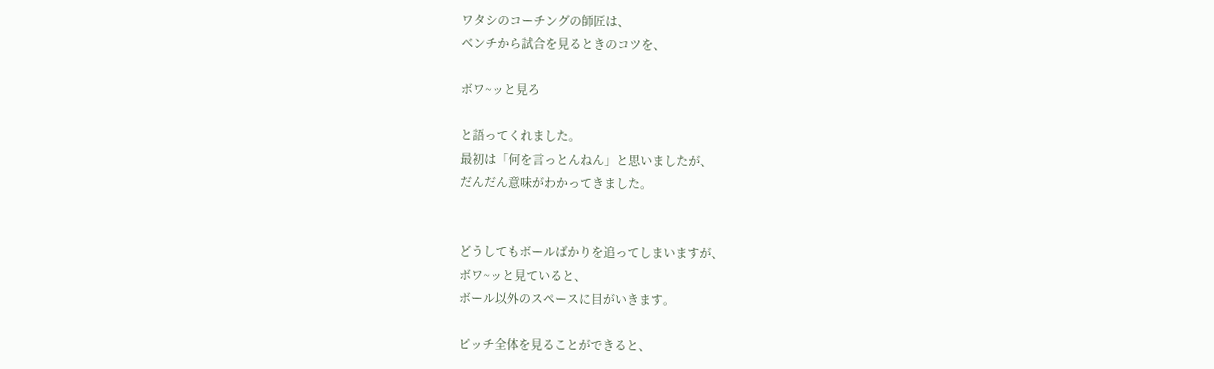ワタシのコーチングの師匠は、
ベンチから試合を見るときのコツを、

ボワ~ッと見ろ

と語ってくれました。
最初は「何を言っとんねん」と思いましたが、
だんだん意味がわかってきました。


どうしてもボールばかりを追ってしまいますが、
ボワ~ッと見ていると、
ボール以外のスペースに目がいきます。

ピッチ全体を見ることができると、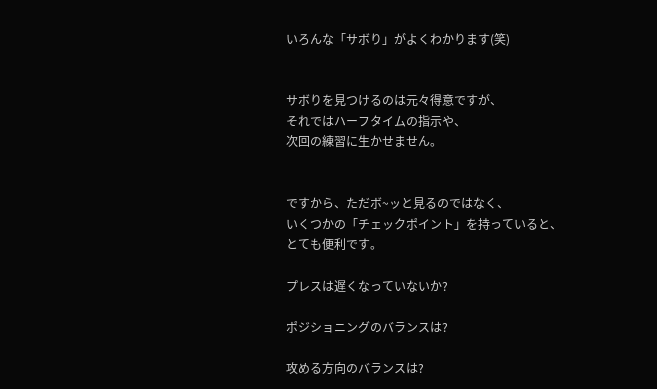いろんな「サボり」がよくわかります(笑)


サボりを見つけるのは元々得意ですが、
それではハーフタイムの指示や、
次回の練習に生かせません。


ですから、ただボ~ッと見るのではなく、
いくつかの「チェックポイント」を持っていると、
とても便利です。

プレスは遅くなっていないか?

ポジショニングのバランスは?

攻める方向のバランスは?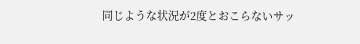同じような状況が2度とおこらないサッ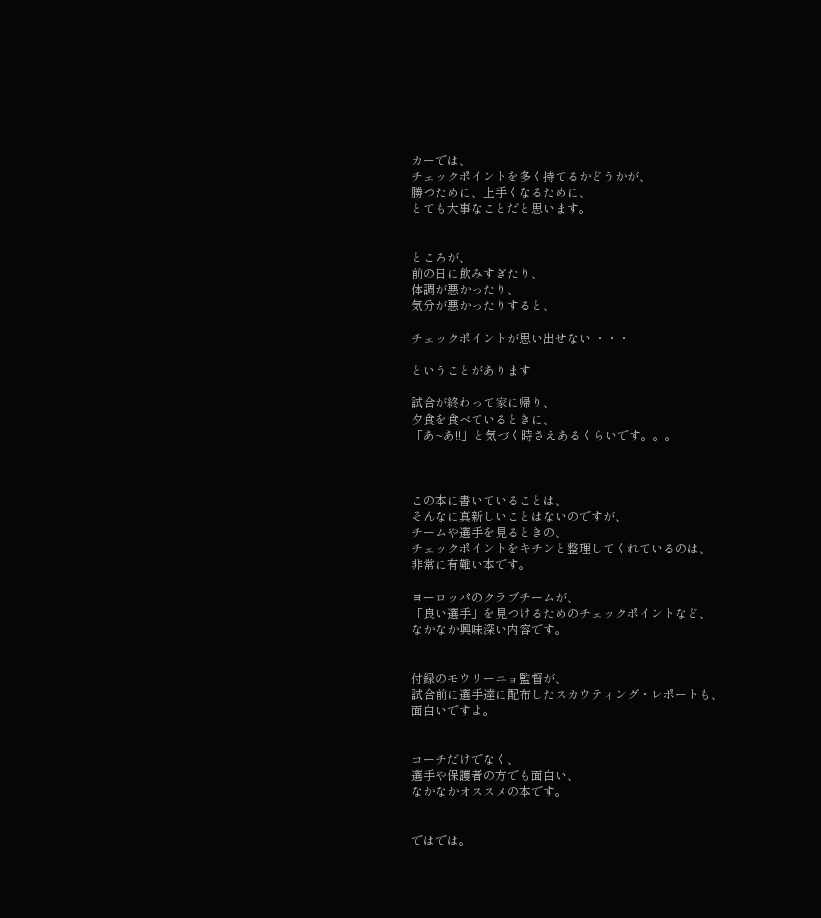カーでは、
チェックポイントを多く持てるかどうかが、
勝つために、上手くなるために、
とても大事なことだと思います。


ところが、
前の日に飲みすぎたり、
体調が悪かったり、
気分が悪かったりすると、

チェックポイントが思い出せない ・・・

ということがあります

試合が終わって家に帰り、
夕食を食べているときに、
「あ~あ!!」と気づく時さえあるくらいです。。。



この本に書いていることは、
そんなに真新しいことはないのですが、
チームや選手を見るときの、
チェックポイントをキチンと整理してくれているのは、
非常に有難い本です。

ヨーロッパのクラブチームが、
「良い選手」を見つけるためのチェックポイントなど、
なかなか興味深い内容です。


付録のモウリーニョ監督が、
試合前に選手達に配布したスカウティング・レポートも、
面白いですよ。


コーチだけでなく、
選手や保護者の方でも面白い、
なかなかオススメの本です。


ではでは。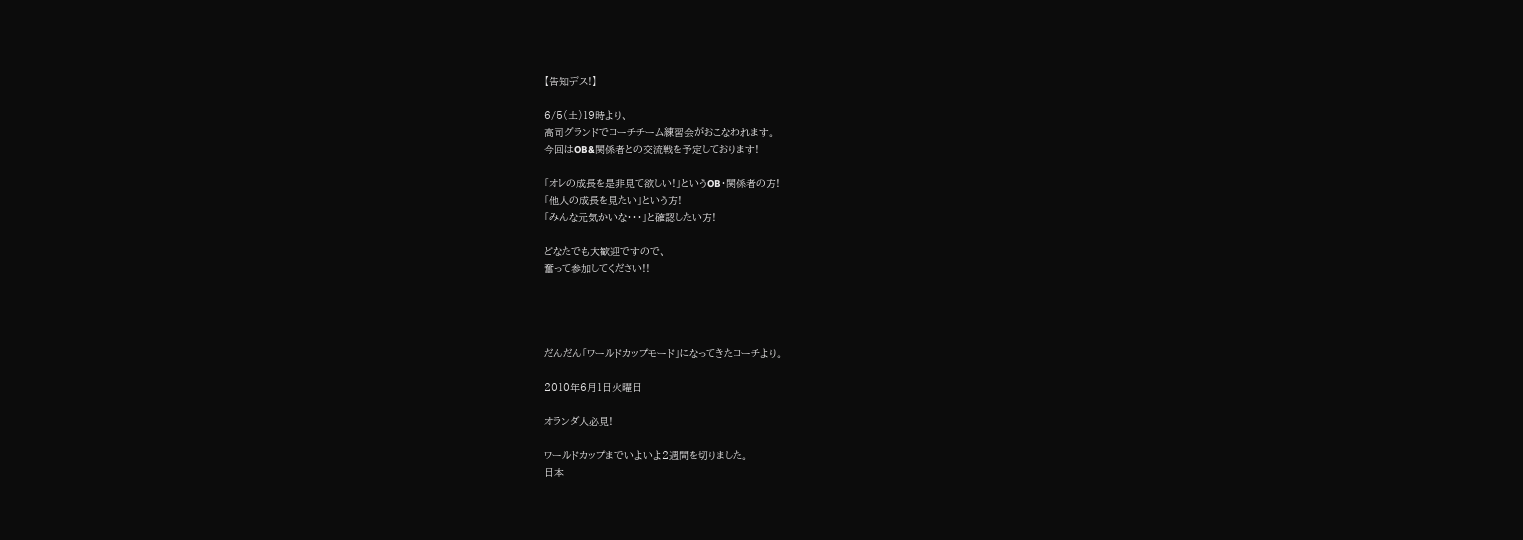【告知デス!】

6/5(土)19時より、
高司グランドでコーチチーム練習会がおこなわれます。
今回はOB&関係者との交流戦を予定しております!

「オレの成長を是非見て欲しい!」というOB・関係者の方!
「他人の成長を見たい」という方!
「みんな元気かいな・・・」と確認したい方!

どなたでも大歓迎ですので、
奮って参加してください!!




だんだん「ワールドカップモード」になってきたコーチより。

2010年6月1日火曜日

オランダ人必見!

ワールドカップまでいよいよ2週間を切りました。
日本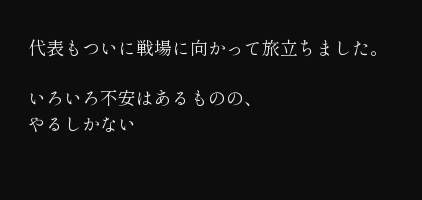代表もついに戦場に向かって旅立ちました。

いろいろ不安はあるものの、
やるしかない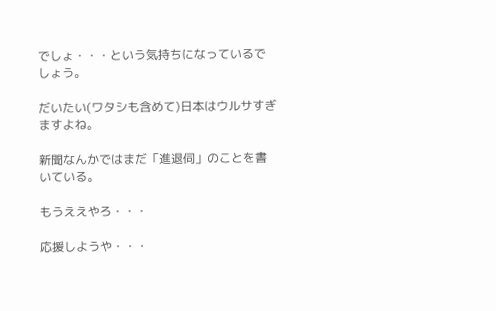でしょ・・・という気持ちになっているでしょう。

だいたい(ワタシも含めて)日本はウルサすぎますよね。

新聞なんかではまだ「進退伺」のことを書いている。

もうええやろ・・・

応援しようや・・・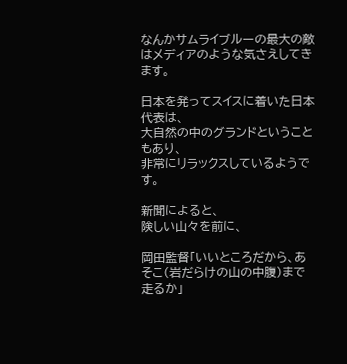なんかサムライブルーの最大の敵はメディアのような気さえしてきます。

日本を発ってスイスに着いた日本代表は、
大自然の中のグランドということもあり、
非常にリラックスしているようです。

新聞によると、
険しい山々を前に、

岡田監督「いいところだから、あそこ(岩だらけの山の中腹)まで走るか」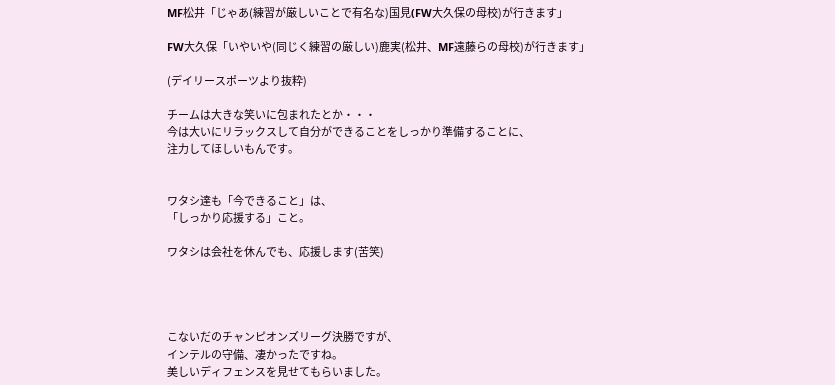MF松井「じゃあ(練習が厳しいことで有名な)国見(FW大久保の母校)が行きます」

FW大久保「いやいや(同じく練習の厳しい)鹿実(松井、MF遠藤らの母校)が行きます」

(デイリースポーツより抜粋)

チームは大きな笑いに包まれたとか・・・
今は大いにリラックスして自分ができることをしっかり準備することに、
注力してほしいもんです。


ワタシ達も「今できること」は、
「しっかり応援する」こと。

ワタシは会社を休んでも、応援します(苦笑)




こないだのチャンピオンズリーグ決勝ですが、
インテルの守備、凄かったですね。
美しいディフェンスを見せてもらいました。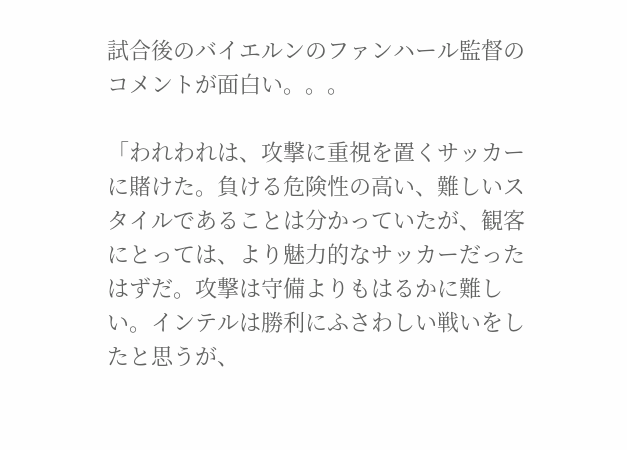試合後のバイエルンのファンハール監督のコメントが面白い。。。

「われわれは、攻撃に重視を置くサッカーに賭けた。負ける危険性の高い、難しいスタイルであることは分かっていたが、観客にとっては、より魅力的なサッカーだったはずだ。攻撃は守備よりもはるかに難しい。インテルは勝利にふさわしい戦いをしたと思うが、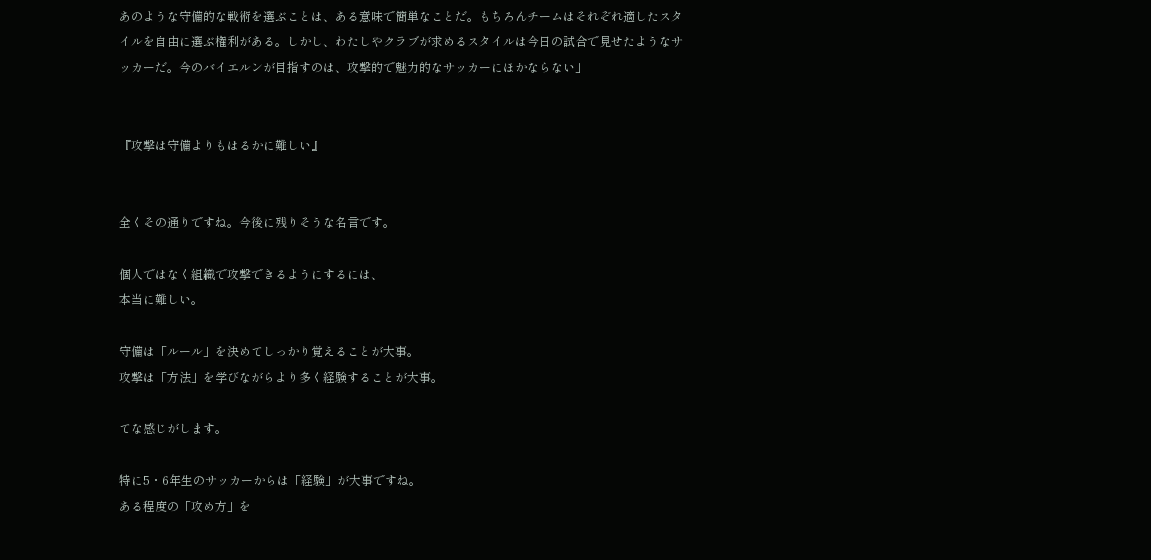あのような守備的な戦術を選ぶことは、ある意味で簡単なことだ。もちろんチームはそれぞれ適したスタイルを自由に選ぶ権利がある。しかし、わたしやクラブが求めるスタイルは今日の試合で見せたようなサッカーだ。今のバイエルンが目指すのは、攻撃的で魅力的なサッカーにほかならない」


『攻撃は守備よりもはるかに難しい』


全くその通りですね。今後に残りそうな名言です。

個人ではなく組織で攻撃できるようにするには、
本当に難しい。

守備は「ルール」を決めてしっかり覚えることが大事。
攻撃は「方法」を学びながらより多く経験することが大事。

てな感じがします。

特に5・6年生のサッカーからは「経験」が大事ですね。
ある程度の「攻め方」を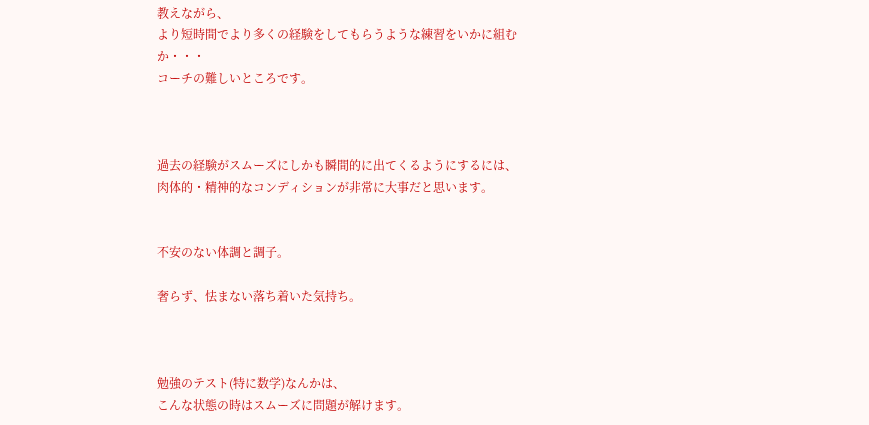教えながら、
より短時間でより多くの経験をしてもらうような練習をいかに組むか・・・
コーチの難しいところです。



過去の経験がスムーズにしかも瞬間的に出てくるようにするには、
肉体的・精神的なコンディションが非常に大事だと思います。


不安のない体調と調子。

奢らず、怯まない落ち着いた気持ち。



勉強のテスト(特に数学)なんかは、
こんな状態の時はスムーズに問題が解けます。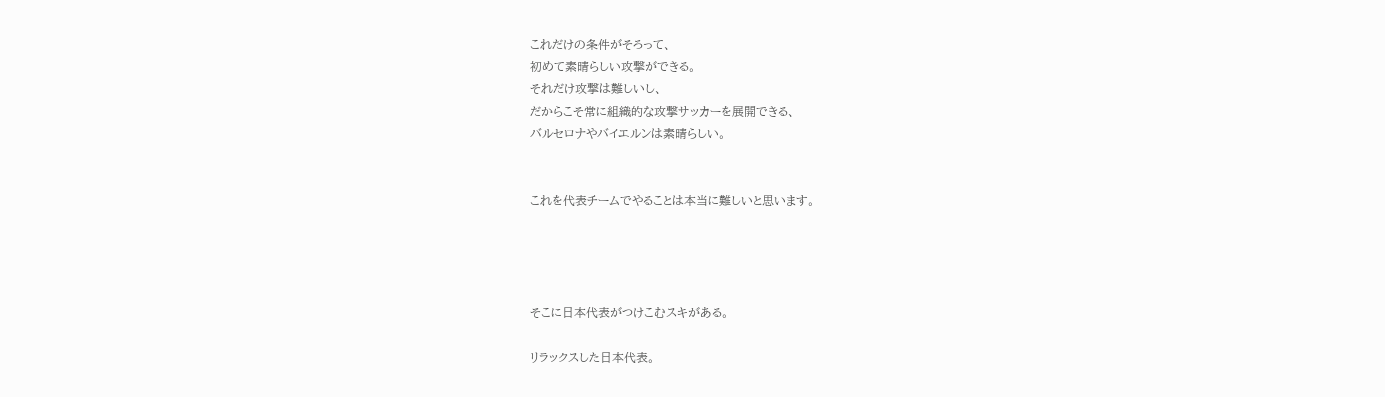これだけの条件がそろって、
初めて素晴らしい攻撃ができる。
それだけ攻撃は難しいし、
だからこそ常に組織的な攻撃サッカーを展開できる、
バルセロナやバイエルンは素晴らしい。


これを代表チームでやることは本当に難しいと思います。




そこに日本代表がつけこむスキがある。

リラックスした日本代表。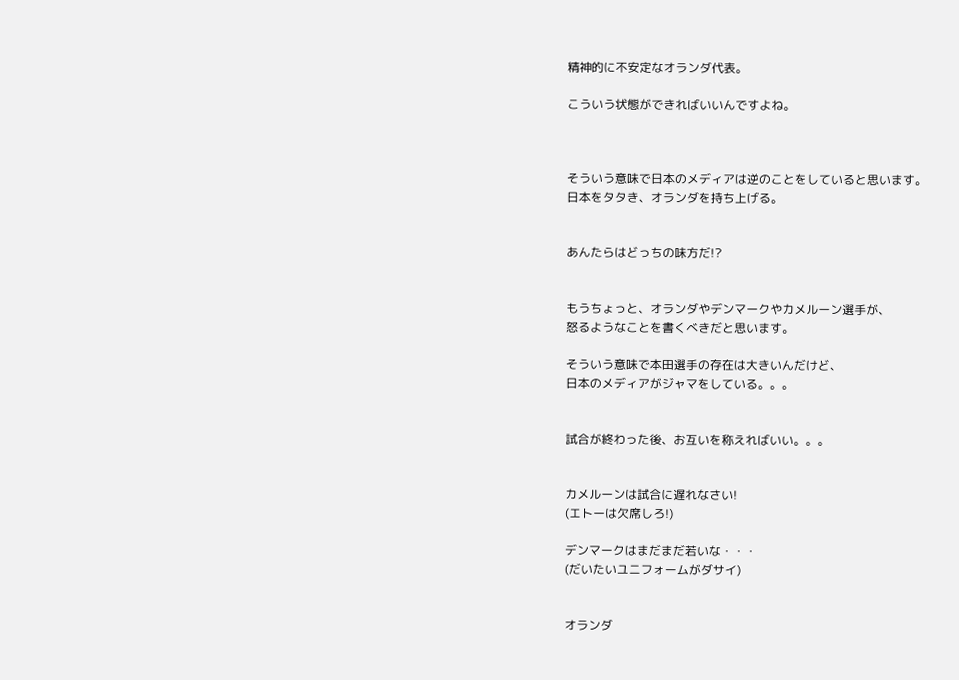精神的に不安定なオランダ代表。

こういう状態ができればいいんですよね。



そういう意味で日本のメディアは逆のことをしていると思います。
日本をタタき、オランダを持ち上げる。


あんたらはどっちの味方だ!?


もうちょっと、オランダやデンマークやカメルーン選手が、
怒るようなことを書くべきだと思います。

そういう意味で本田選手の存在は大きいんだけど、
日本のメディアがジャマをしている。。。


試合が終わった後、お互いを称えればいい。。。


カメルーンは試合に遅れなさい!
(エトーは欠席しろ!)

デンマークはまだまだ若いな・・・
(だいたいユニフォームがダサイ)


オランダ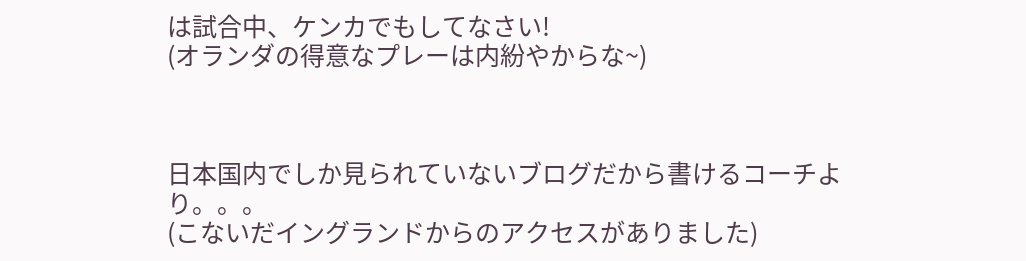は試合中、ケンカでもしてなさい!
(オランダの得意なプレーは内紛やからな~)



日本国内でしか見られていないブログだから書けるコーチより。。。
(こないだイングランドからのアクセスがありました)